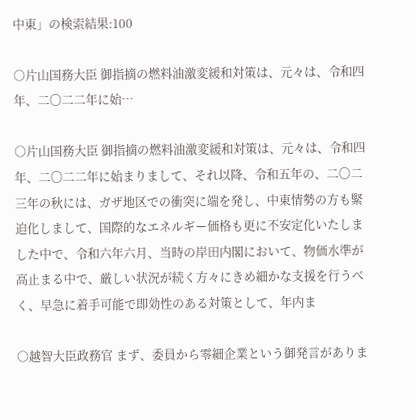中東」の検索結果:100

○片山国務大臣 御指摘の燃料油激変緩和対策は、元々は、令和四年、二〇二二年に始…

○片山国務大臣 御指摘の燃料油激変緩和対策は、元々は、令和四年、二〇二二年に始まりまして、それ以降、令和五年の、二〇二三年の秋には、ガザ地区での衝突に端を発し、中東情勢の方も緊迫化しまして、国際的なエネルギー価格も更に不安定化いたしました中で、令和六年六月、当時の岸田内閣において、物価水準が高止まる中で、厳しい状況が続く方々にきめ細かな支援を行うべく、早急に着手可能で即効性のある対策として、年内ま

○越智大臣政務官 まず、委員から零細企業という御発言がありま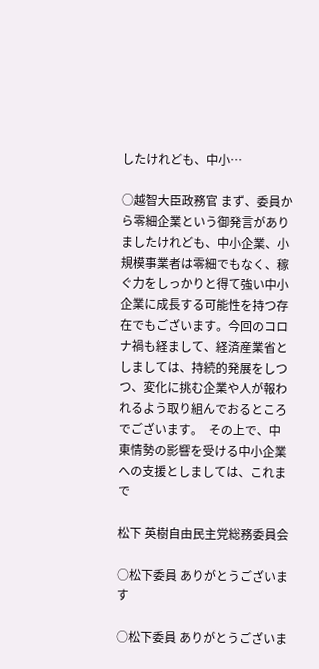したけれども、中小…

○越智大臣政務官 まず、委員から零細企業という御発言がありましたけれども、中小企業、小規模事業者は零細でもなく、稼ぐ力をしっかりと得て強い中小企業に成長する可能性を持つ存在でもございます。今回のコロナ禍も経まして、経済産業省としましては、持続的発展をしつつ、変化に挑む企業や人が報われるよう取り組んでおるところでございます。  その上で、中東情勢の影響を受ける中小企業への支援としましては、これまで

松下 英樹自由民主党総務委員会

○松下委員 ありがとうございます

○松下委員 ありがとうございま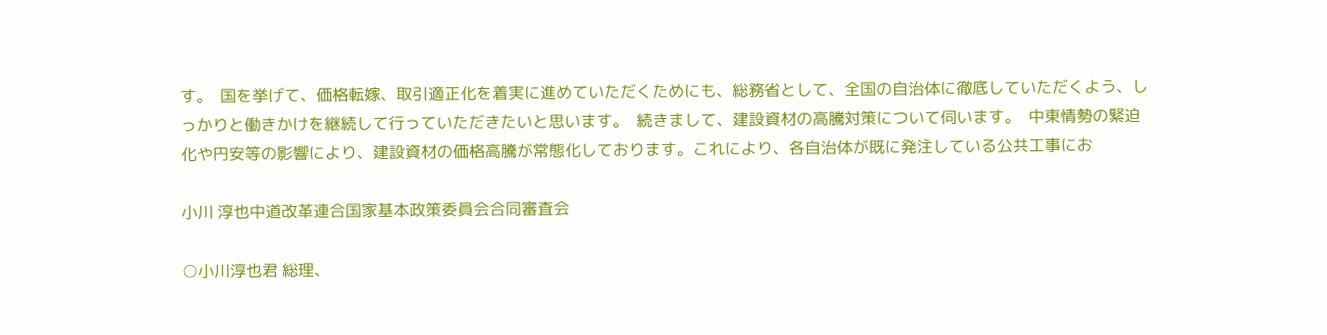す。  国を挙げて、価格転嫁、取引適正化を着実に進めていただくためにも、総務省として、全国の自治体に徹底していただくよう、しっかりと働きかけを継続して行っていただきたいと思います。  続きまして、建設資材の高騰対策について伺います。  中東情勢の緊迫化や円安等の影響により、建設資材の価格高騰が常態化しております。これにより、各自治体が既に発注している公共工事にお

小川 淳也中道改革連合国家基本政策委員会合同審査会

○小川淳也君 総理、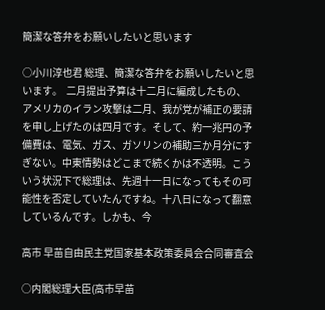簡潔な答弁をお願いしたいと思います

○小川淳也君 総理、簡潔な答弁をお願いしたいと思います。  二月提出予算は十二月に編成したもの、アメリカのイラン攻撃は二月、我が党が補正の要請を申し上げたのは四月です。そして、約一兆円の予備費は、電気、ガス、ガソリンの補助三か月分にすぎない。中東情勢はどこまで続くかは不透明。こういう状況下で総理は、先週十一日になってもその可能性を否定していたんですね。十八日になって翻意しているんです。しかも、今

高市 早苗自由民主党国家基本政策委員会合同審査会

○内閣総理大臣(高市早苗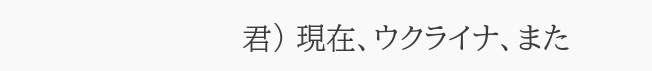君) 現在、ウクライナ、また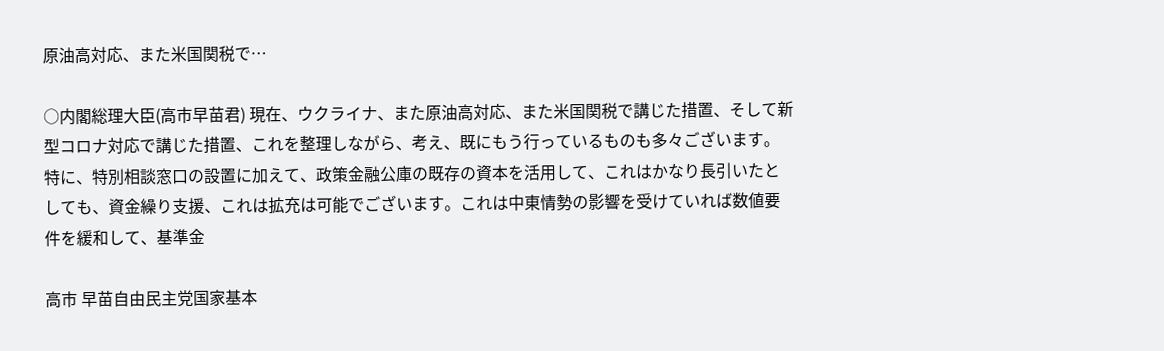原油高対応、また米国関税で…

○内閣総理大臣(高市早苗君) 現在、ウクライナ、また原油高対応、また米国関税で講じた措置、そして新型コロナ対応で講じた措置、これを整理しながら、考え、既にもう行っているものも多々ございます。  特に、特別相談窓口の設置に加えて、政策金融公庫の既存の資本を活用して、これはかなり長引いたとしても、資金繰り支援、これは拡充は可能でございます。これは中東情勢の影響を受けていれば数値要件を緩和して、基準金

高市 早苗自由民主党国家基本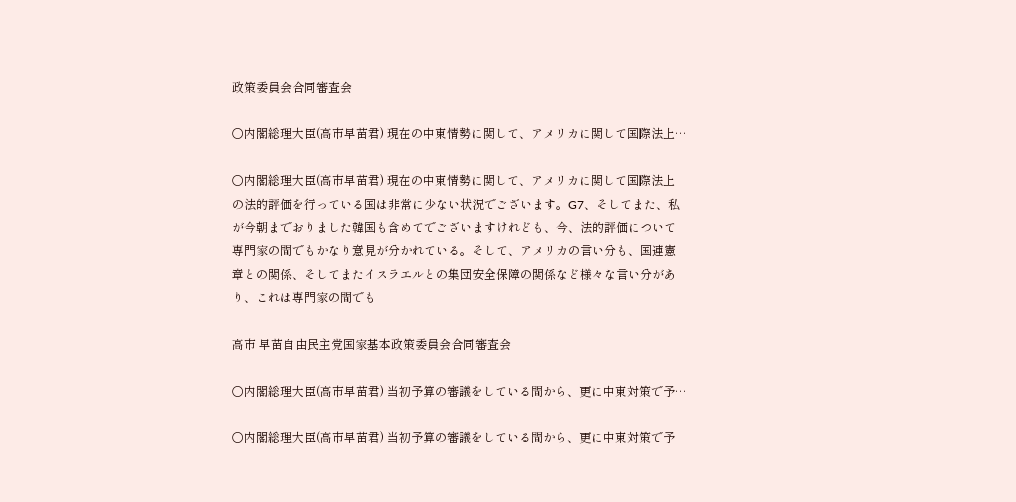政策委員会合同審査会

○内閣総理大臣(高市早苗君) 現在の中東情勢に関して、アメリカに関して国際法上…

○内閣総理大臣(高市早苗君) 現在の中東情勢に関して、アメリカに関して国際法上の法的評価を行っている国は非常に少ない状況でございます。G7、そしてまた、私が今朝までおりました韓国も含めてでございますけれども、今、法的評価について専門家の間でもかなり意見が分かれている。そして、アメリカの言い分も、国連憲章との関係、そしてまたイスラエルとの集団安全保障の関係など様々な言い分があり、これは専門家の間でも

高市 早苗自由民主党国家基本政策委員会合同審査会

○内閣総理大臣(高市早苗君) 当初予算の審議をしている間から、更に中東対策で予…

○内閣総理大臣(高市早苗君) 当初予算の審議をしている間から、更に中東対策で予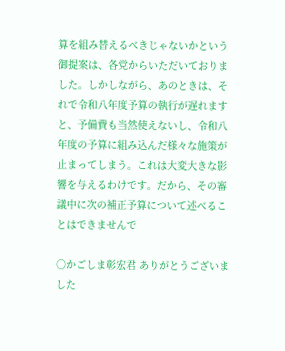算を組み替えるべきじゃないかという御提案は、各党からいただいておりました。しかしながら、あのときは、それで令和八年度予算の執行が遅れますと、予備費も当然使えないし、令和八年度の予算に組み込んだ様々な施策が止まってしまう。これは大変大きな影響を与えるわけです。だから、その審議中に次の補正予算について述べることはできませんで

○かごしま彰宏君 ありがとうございました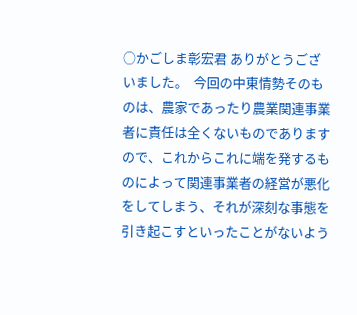○かごしま彰宏君 ありがとうございました。  今回の中東情勢そのものは、農家であったり農業関連事業者に責任は全くないものでありますので、これからこれに端を発するものによって関連事業者の経営が悪化をしてしまう、それが深刻な事態を引き起こすといったことがないよう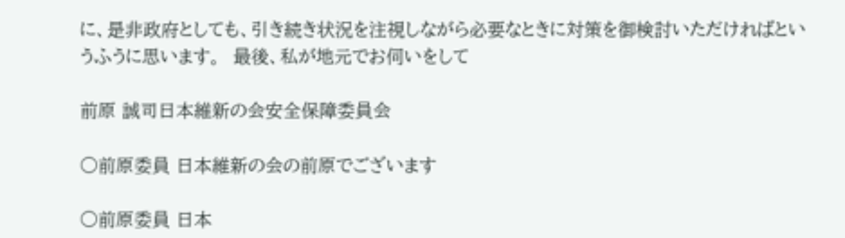に、是非政府としても、引き続き状況を注視しながら必要なときに対策を御検討いただければというふうに思います。  最後、私が地元でお伺いをして

前原 誠司日本維新の会安全保障委員会

○前原委員 日本維新の会の前原でございます

○前原委員 日本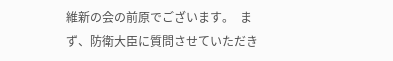維新の会の前原でございます。  まず、防衛大臣に質問させていただき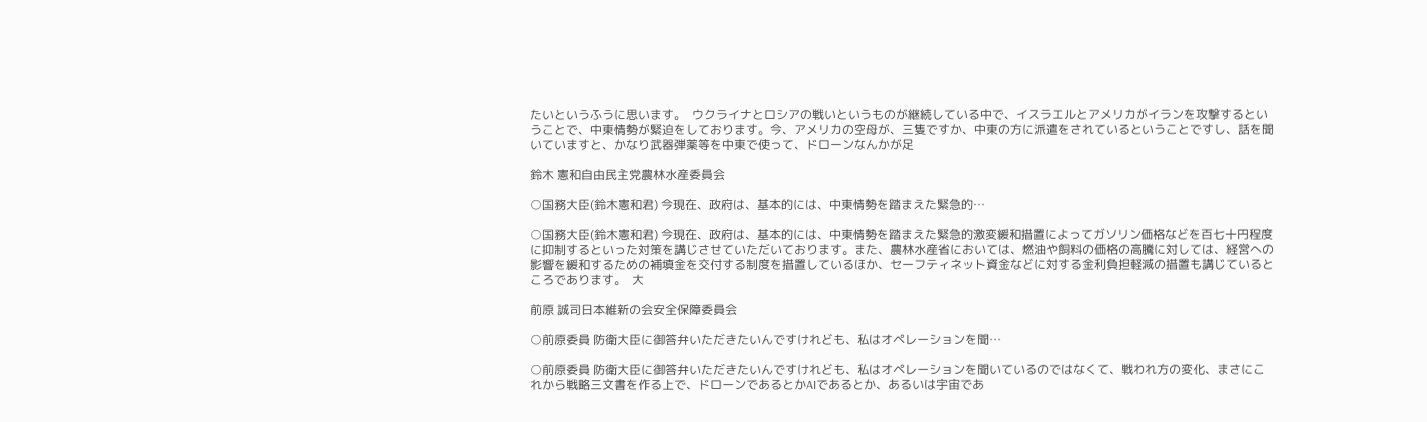たいというふうに思います。  ウクライナとロシアの戦いというものが継続している中で、イスラエルとアメリカがイランを攻撃するということで、中東情勢が緊迫をしております。今、アメリカの空母が、三隻ですか、中東の方に派遣をされているということですし、話を聞いていますと、かなり武器弾薬等を中東で使って、ドローンなんかが足

鈴木 憲和自由民主党農林水産委員会

○国務大臣(鈴木憲和君) 今現在、政府は、基本的には、中東情勢を踏まえた緊急的…

○国務大臣(鈴木憲和君) 今現在、政府は、基本的には、中東情勢を踏まえた緊急的激変緩和措置によってガソリン価格などを百七十円程度に抑制するといった対策を講じさせていただいております。また、農林水産省においては、燃油や飼料の価格の高騰に対しては、経営への影響を緩和するための補填金を交付する制度を措置しているほか、セーフティネット資金などに対する金利負担軽減の措置も講じているところであります。  大

前原 誠司日本維新の会安全保障委員会

○前原委員 防衛大臣に御答弁いただきたいんですけれども、私はオペレーションを聞…

○前原委員 防衛大臣に御答弁いただきたいんですけれども、私はオペレーションを聞いているのではなくて、戦われ方の変化、まさにこれから戦略三文書を作る上で、ドローンであるとかAIであるとか、あるいは宇宙であ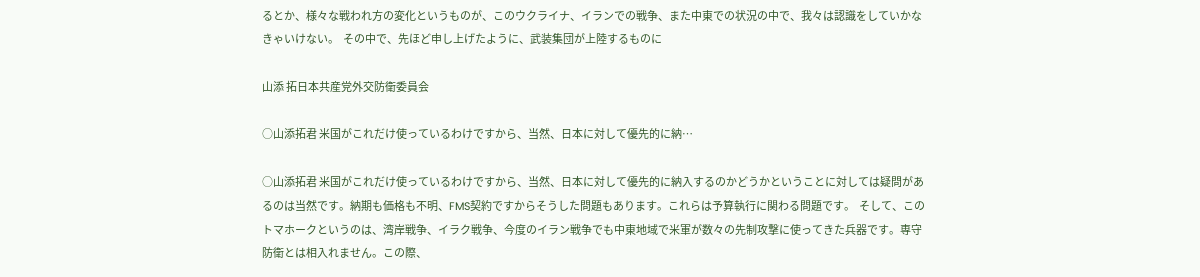るとか、様々な戦われ方の変化というものが、このウクライナ、イランでの戦争、また中東での状況の中で、我々は認識をしていかなきゃいけない。  その中で、先ほど申し上げたように、武装集団が上陸するものに

山添 拓日本共産党外交防衛委員会

○山添拓君 米国がこれだけ使っているわけですから、当然、日本に対して優先的に納…

○山添拓君 米国がこれだけ使っているわけですから、当然、日本に対して優先的に納入するのかどうかということに対しては疑問があるのは当然です。納期も価格も不明、FMS契約ですからそうした問題もあります。これらは予算執行に関わる問題です。  そして、このトマホークというのは、湾岸戦争、イラク戦争、今度のイラン戦争でも中東地域で米軍が数々の先制攻撃に使ってきた兵器です。専守防衛とは相入れません。この際、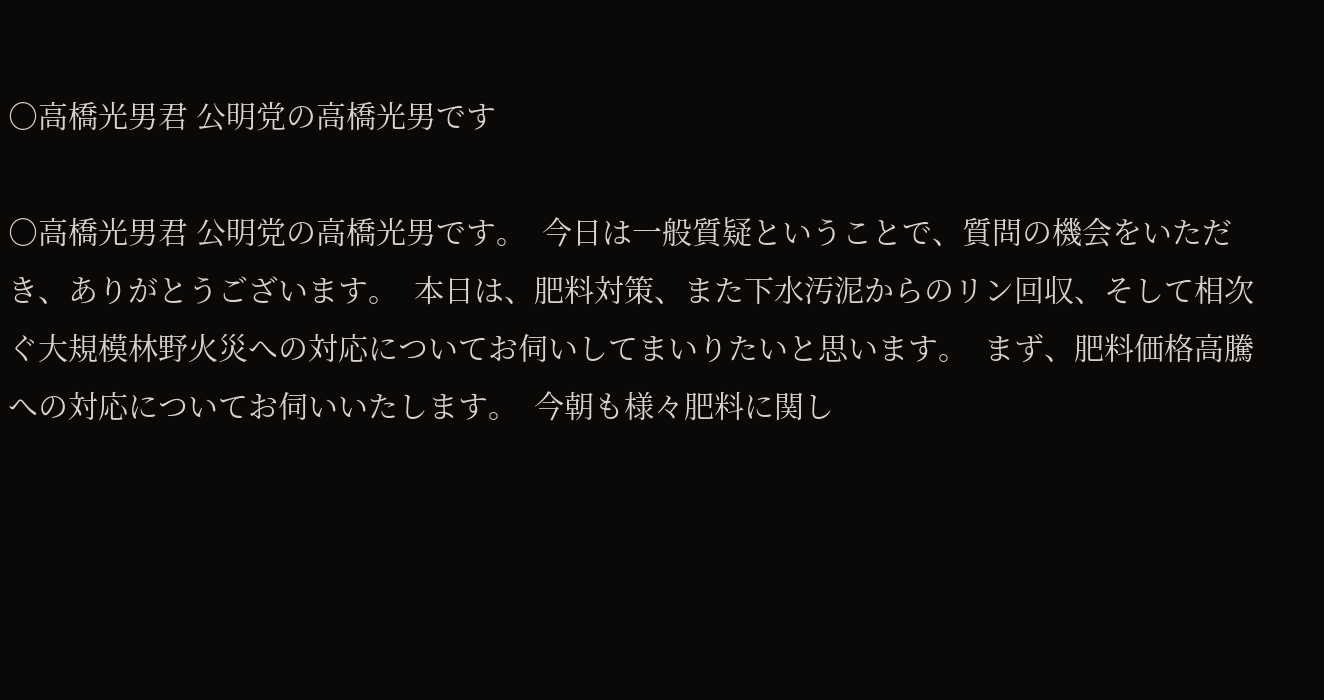○高橋光男君 公明党の高橋光男です

○高橋光男君 公明党の高橋光男です。  今日は一般質疑ということで、質問の機会をいただき、ありがとうございます。  本日は、肥料対策、また下水汚泥からのリン回収、そして相次ぐ大規模林野火災への対応についてお伺いしてまいりたいと思います。  まず、肥料価格高騰への対応についてお伺いいたします。  今朝も様々肥料に関し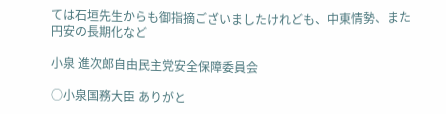ては石垣先生からも御指摘ございましたけれども、中東情勢、また円安の長期化など

小泉 進次郎自由民主党安全保障委員会

○小泉国務大臣 ありがと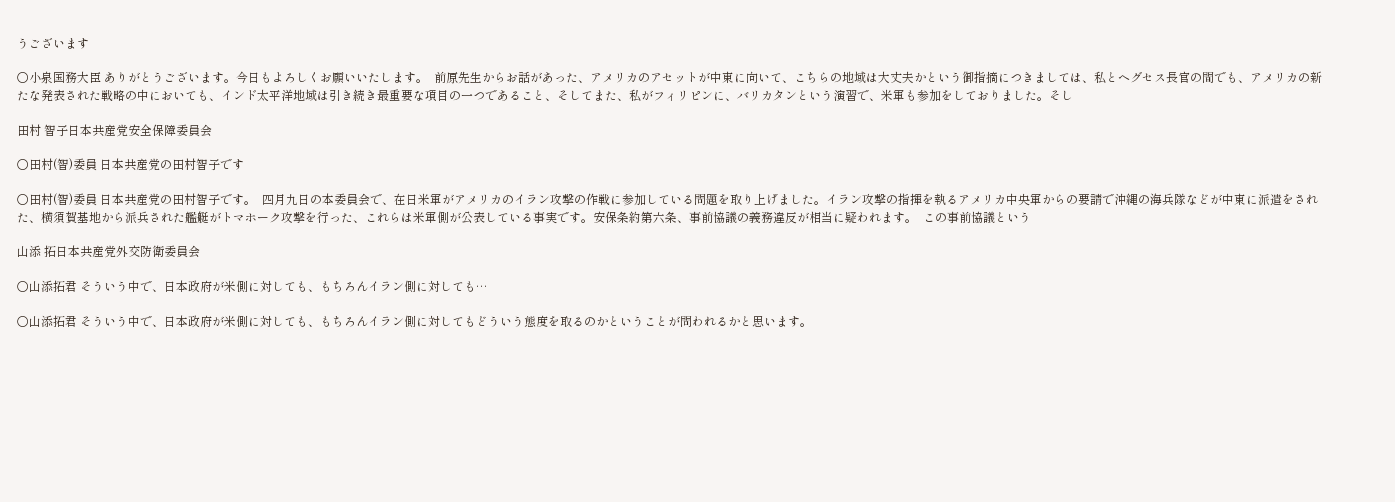うございます

○小泉国務大臣 ありがとうございます。今日もよろしくお願いいたします。  前原先生からお話があった、アメリカのアセットが中東に向いて、こちらの地域は大丈夫かという御指摘につきましては、私とヘグセス長官の間でも、アメリカの新たな発表された戦略の中においても、インド太平洋地域は引き続き最重要な項目の一つであること、そしてまた、私がフィリピンに、バリカタンという演習で、米軍も参加をしておりました。そし

田村 智子日本共産党安全保障委員会

○田村(智)委員 日本共産党の田村智子です

○田村(智)委員 日本共産党の田村智子です。  四月九日の本委員会で、在日米軍がアメリカのイラン攻撃の作戦に参加している問題を取り上げました。イラン攻撃の指揮を執るアメリカ中央軍からの要請で沖縄の海兵隊などが中東に派遣をされた、横須賀基地から派兵された艦艇がトマホーク攻撃を行った、これらは米軍側が公表している事実です。安保条約第六条、事前協議の義務違反が相当に疑われます。  この事前協議という

山添 拓日本共産党外交防衛委員会

○山添拓君 そういう中で、日本政府が米側に対しても、もちろんイラン側に対しても…

○山添拓君 そういう中で、日本政府が米側に対しても、もちろんイラン側に対してもどういう態度を取るのかということが問われるかと思います。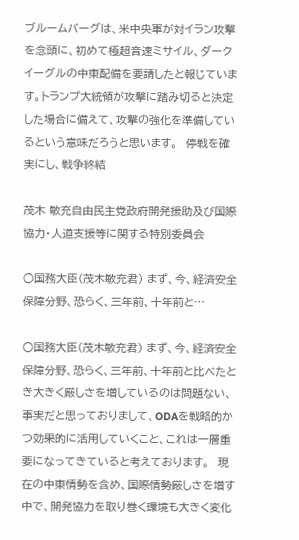ブルームバーグは、米中央軍が対イラン攻撃を念頭に、初めて極超音速ミサイル、ダークイーグルの中東配備を要請したと報じています。トランプ大統領が攻撃に踏み切ると決定した場合に備えて、攻撃の強化を準備しているという意味だろうと思います。  停戦を確実にし、戦争終結

茂木 敏充自由民主党政府開発援助及び国際協力・人道支援等に関する特別委員会

○国務大臣(茂木敏充君) まず、今、経済安全保障分野、恐らく、三年前、十年前と…

○国務大臣(茂木敏充君) まず、今、経済安全保障分野、恐らく、三年前、十年前と比べたとき大きく厳しさを増しているのは問題ない、事実だと思っておりまして、ODAを戦略的かつ効果的に活用していくこと、これは一層重要になってきていると考えております。  現在の中東情勢を含め、国際情勢厳しさを増す中で、開発協力を取り巻く環境も大きく変化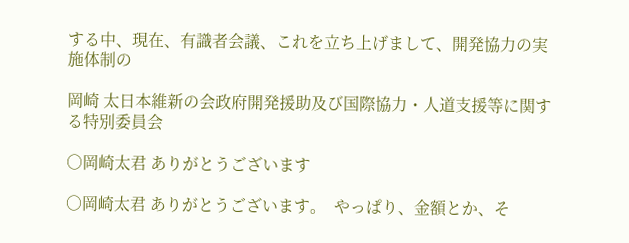する中、現在、有識者会議、これを立ち上げまして、開発協力の実施体制の

岡崎 太日本維新の会政府開発援助及び国際協力・人道支援等に関する特別委員会

○岡崎太君 ありがとうございます

○岡崎太君 ありがとうございます。  やっぱり、金額とか、そ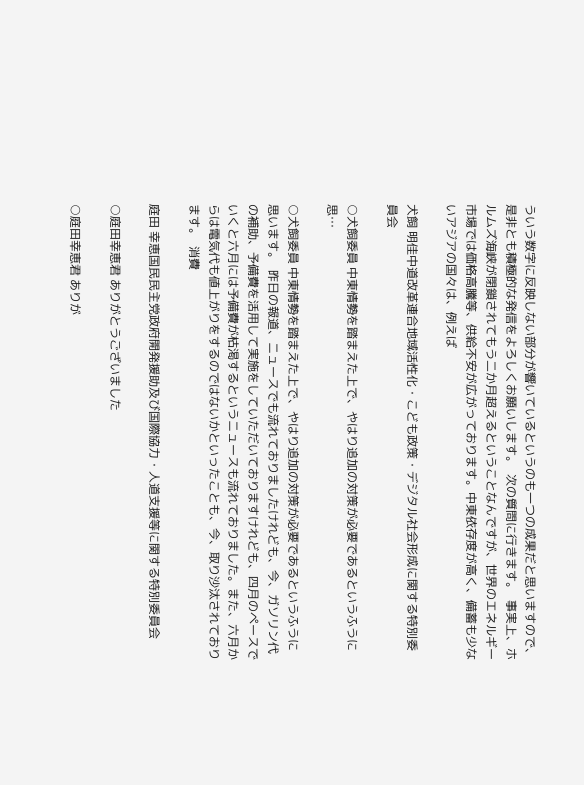ういう数字に反映しない部分が響いているというのも一つの成果だと思いますので、是非とも積極的な発信をよろしくお願いします。  次の質問に行きます。  事実上、ホルムズ海峡が閉鎖されてもう二か月超えるということなんですが、世界のエネルギー市場では価格高騰等、供給不安が広がっております。中東依存度が高く、備蓄も少ないアジアの国々は、例えば

犬飼 明佳中道改革連合地域活性化・こども政策・デジタル社会形成に関する特別委員会

○犬飼委員 中東情勢を踏まえた上で、やはり追加の対策が必要であるというふうに思…

○犬飼委員 中東情勢を踏まえた上で、やはり追加の対策が必要であるというふうに思います。  昨日の報道、ニュースでも流れておりましたけれども、今、ガソリン代の補助、予備費を活用して実施をしていただいておりますけれども、四月のペースでいくと六月には予備費が枯渇するというニュースも流れておりました。また、六月からは電気代も値上がりをするのではないかといったことも、今、取り沙汰されております。  消費

庭田 幸恵国民民主党政府開発援助及び国際協力・人道支援等に関する特別委員会

○庭田幸恵君 ありがとうございました

○庭田幸恵君 ありが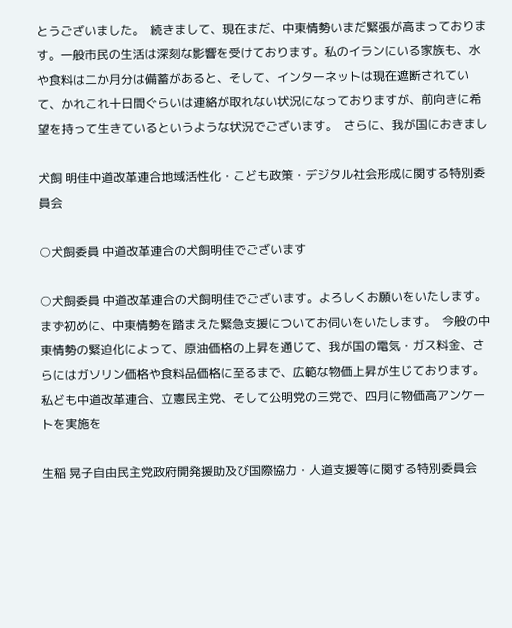とうございました。  続きまして、現在まだ、中東情勢いまだ緊張が高まっております。一般市民の生活は深刻な影響を受けております。私のイランにいる家族も、水や食料は二か月分は備蓄があると、そして、インターネットは現在遮断されていて、かれこれ十日間ぐらいは連絡が取れない状況になっておりますが、前向きに希望を持って生きているというような状況でございます。  さらに、我が国におきまし

犬飼 明佳中道改革連合地域活性化・こども政策・デジタル社会形成に関する特別委員会

○犬飼委員 中道改革連合の犬飼明佳でございます

○犬飼委員 中道改革連合の犬飼明佳でございます。よろしくお願いをいたします。  まず初めに、中東情勢を踏まえた緊急支援についてお伺いをいたします。  今般の中東情勢の緊迫化によって、原油価格の上昇を通じて、我が国の電気・ガス料金、さらにはガソリン価格や食料品価格に至るまで、広範な物価上昇が生じております。  私ども中道改革連合、立憲民主党、そして公明党の三党で、四月に物価高アンケートを実施を

生稲 晃子自由民主党政府開発援助及び国際協力・人道支援等に関する特別委員会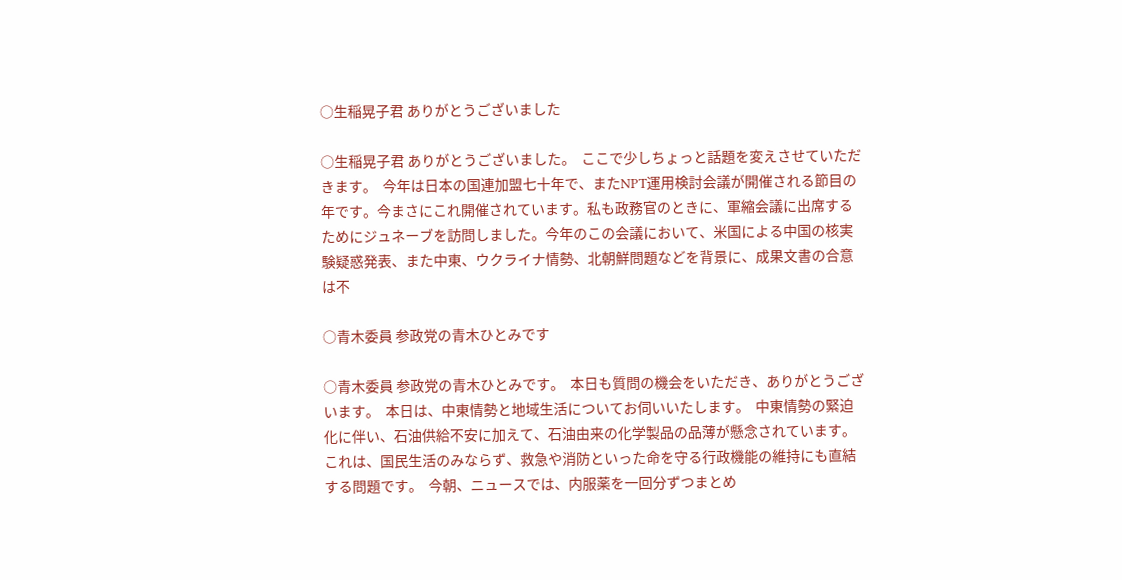○生稲晃子君 ありがとうございました

○生稲晃子君 ありがとうございました。  ここで少しちょっと話題を変えさせていただきます。  今年は日本の国連加盟七十年で、またNPT運用検討会議が開催される節目の年です。今まさにこれ開催されています。私も政務官のときに、軍縮会議に出席するためにジュネーブを訪問しました。今年のこの会議において、米国による中国の核実験疑惑発表、また中東、ウクライナ情勢、北朝鮮問題などを背景に、成果文書の合意は不

○青木委員 参政党の青木ひとみです

○青木委員 参政党の青木ひとみです。  本日も質問の機会をいただき、ありがとうございます。  本日は、中東情勢と地域生活についてお伺いいたします。  中東情勢の緊迫化に伴い、石油供給不安に加えて、石油由来の化学製品の品薄が懸念されています。これは、国民生活のみならず、救急や消防といった命を守る行政機能の維持にも直結する問題です。  今朝、ニュースでは、内服薬を一回分ずつまとめ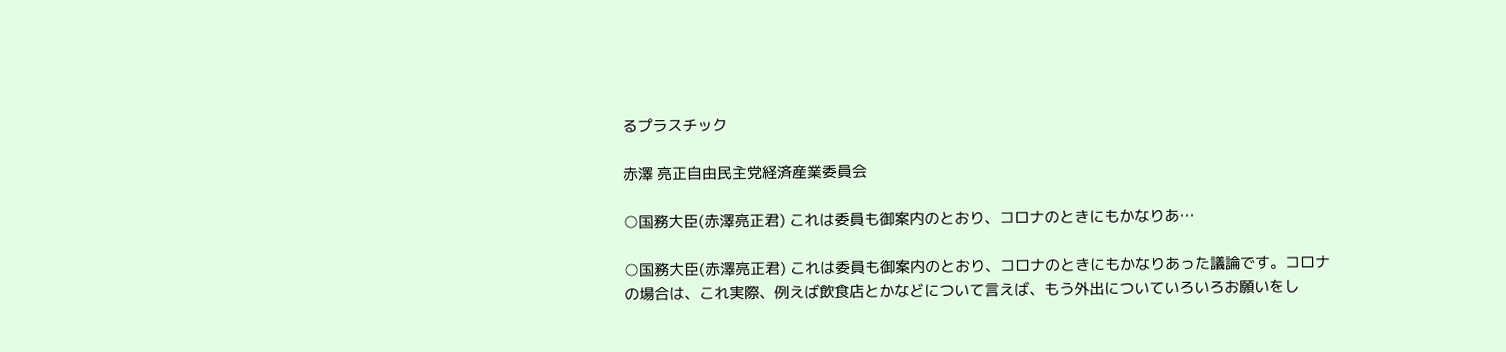るプラスチック

赤澤 亮正自由民主党経済産業委員会

○国務大臣(赤澤亮正君) これは委員も御案内のとおり、コロナのときにもかなりあ…

○国務大臣(赤澤亮正君) これは委員も御案内のとおり、コロナのときにもかなりあった議論です。コロナの場合は、これ実際、例えば飲食店とかなどについて言えば、もう外出についていろいろお願いをし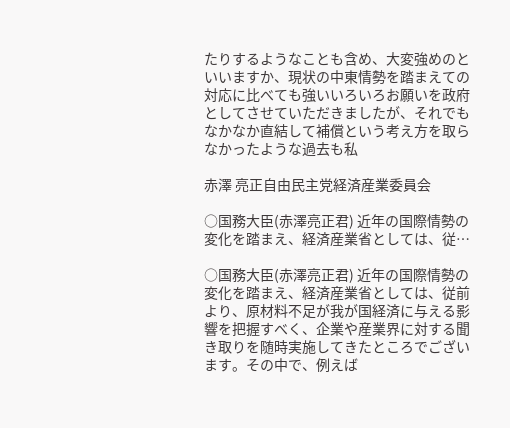たりするようなことも含め、大変強めのといいますか、現状の中東情勢を踏まえての対応に比べても強いいろいろお願いを政府としてさせていただきましたが、それでもなかなか直結して補償という考え方を取らなかったような過去も私

赤澤 亮正自由民主党経済産業委員会

○国務大臣(赤澤亮正君) 近年の国際情勢の変化を踏まえ、経済産業省としては、従…

○国務大臣(赤澤亮正君) 近年の国際情勢の変化を踏まえ、経済産業省としては、従前より、原材料不足が我が国経済に与える影響を把握すべく、企業や産業界に対する聞き取りを随時実施してきたところでございます。その中で、例えば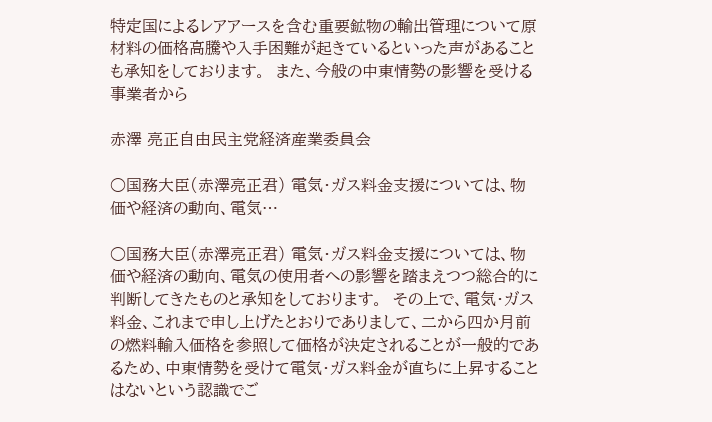特定国によるレアアースを含む重要鉱物の輸出管理について原材料の価格高騰や入手困難が起きているといった声があることも承知をしております。  また、今般の中東情勢の影響を受ける事業者から

赤澤 亮正自由民主党経済産業委員会

○国務大臣(赤澤亮正君) 電気・ガス料金支援については、物価や経済の動向、電気…

○国務大臣(赤澤亮正君) 電気・ガス料金支援については、物価や経済の動向、電気の使用者への影響を踏まえつつ総合的に判断してきたものと承知をしております。  その上で、電気・ガス料金、これまで申し上げたとおりでありまして、二から四か月前の燃料輸入価格を参照して価格が決定されることが一般的であるため、中東情勢を受けて電気・ガス料金が直ちに上昇することはないという認識でご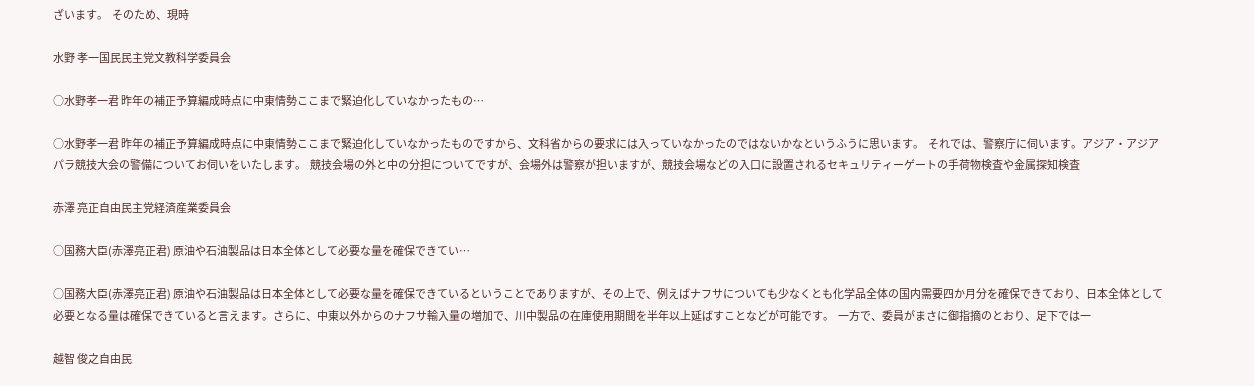ざいます。  そのため、現時

水野 孝一国民民主党文教科学委員会

○水野孝一君 昨年の補正予算編成時点に中東情勢ここまで緊迫化していなかったもの…

○水野孝一君 昨年の補正予算編成時点に中東情勢ここまで緊迫化していなかったものですから、文科省からの要求には入っていなかったのではないかなというふうに思います。  それでは、警察庁に伺います。アジア・アジアパラ競技大会の警備についてお伺いをいたします。  競技会場の外と中の分担についてですが、会場外は警察が担いますが、競技会場などの入口に設置されるセキュリティーゲートの手荷物検査や金属探知検査

赤澤 亮正自由民主党経済産業委員会

○国務大臣(赤澤亮正君) 原油や石油製品は日本全体として必要な量を確保できてい…

○国務大臣(赤澤亮正君) 原油や石油製品は日本全体として必要な量を確保できているということでありますが、その上で、例えばナフサについても少なくとも化学品全体の国内需要四か月分を確保できており、日本全体として必要となる量は確保できていると言えます。さらに、中東以外からのナフサ輸入量の増加で、川中製品の在庫使用期間を半年以上延ばすことなどが可能です。  一方で、委員がまさに御指摘のとおり、足下では一

越智 俊之自由民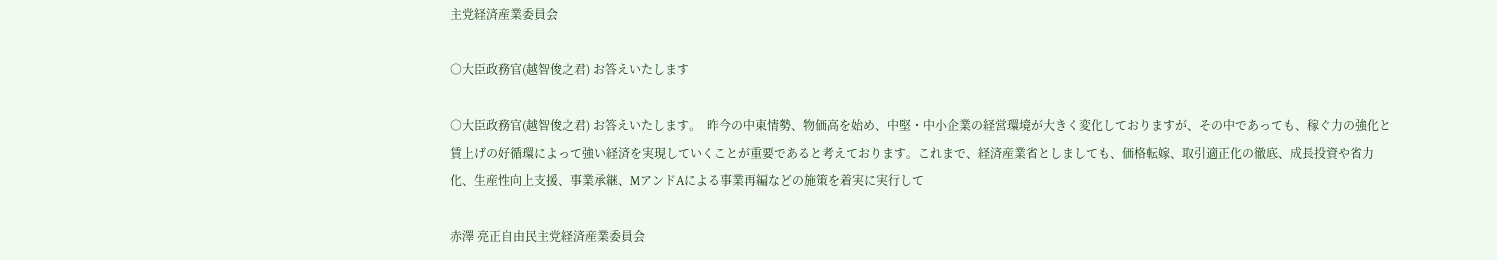主党経済産業委員会

○大臣政務官(越智俊之君) お答えいたします

○大臣政務官(越智俊之君) お答えいたします。  昨今の中東情勢、物価高を始め、中堅・中小企業の経営環境が大きく変化しておりますが、その中であっても、稼ぐ力の強化と賃上げの好循環によって強い経済を実現していくことが重要であると考えております。これまで、経済産業省としましても、価格転嫁、取引適正化の徹底、成長投資や省力化、生産性向上支援、事業承継、MアンドAによる事業再編などの施策を着実に実行して

赤澤 亮正自由民主党経済産業委員会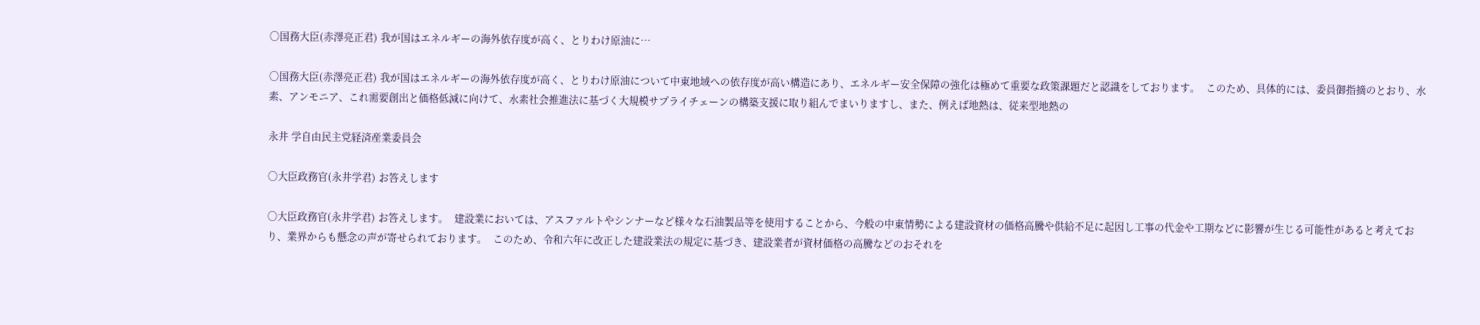○国務大臣(赤澤亮正君) 我が国はエネルギーの海外依存度が高く、とりわけ原油に…

○国務大臣(赤澤亮正君) 我が国はエネルギーの海外依存度が高く、とりわけ原油について中東地域への依存度が高い構造にあり、エネルギー安全保障の強化は極めて重要な政策課題だと認識をしております。  このため、具体的には、委員御指摘のとおり、水素、アンモニア、これ需要創出と価格低減に向けて、水素社会推進法に基づく大規模サプライチェーンの構築支援に取り組んでまいりますし、また、例えば地熱は、従来型地熱の

永井 学自由民主党経済産業委員会

○大臣政務官(永井学君) お答えします

○大臣政務官(永井学君) お答えします。  建設業においては、アスファルトやシンナーなど様々な石油製品等を使用することから、今般の中東情勢による建設資材の価格高騰や供給不足に起因し工事の代金や工期などに影響が生じる可能性があると考えており、業界からも懸念の声が寄せられております。  このため、令和六年に改正した建設業法の規定に基づき、建設業者が資材価格の高騰などのおそれを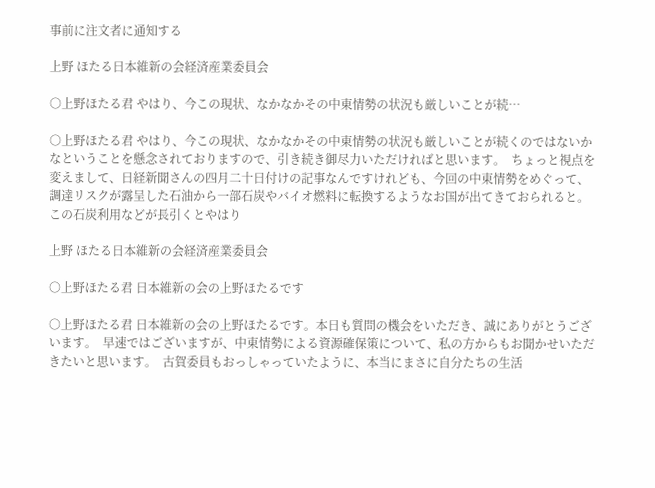事前に注文者に通知する

上野 ほたる日本維新の会経済産業委員会

○上野ほたる君 やはり、今この現状、なかなかその中東情勢の状況も厳しいことが続…

○上野ほたる君 やはり、今この現状、なかなかその中東情勢の状況も厳しいことが続くのではないかなということを懸念されておりますので、引き続き御尽力いただければと思います。  ちょっと視点を変えまして、日経新聞さんの四月二十日付けの記事なんですけれども、今回の中東情勢をめぐって、調達リスクが露呈した石油から一部石炭やバイオ燃料に転換するようなお国が出てきておられると。この石炭利用などが長引くとやはり

上野 ほたる日本維新の会経済産業委員会

○上野ほたる君 日本維新の会の上野ほたるです

○上野ほたる君 日本維新の会の上野ほたるです。本日も質問の機会をいただき、誠にありがとうございます。  早速ではございますが、中東情勢による資源確保策について、私の方からもお聞かせいただきたいと思います。  古賀委員もおっしゃっていたように、本当にまさに自分たちの生活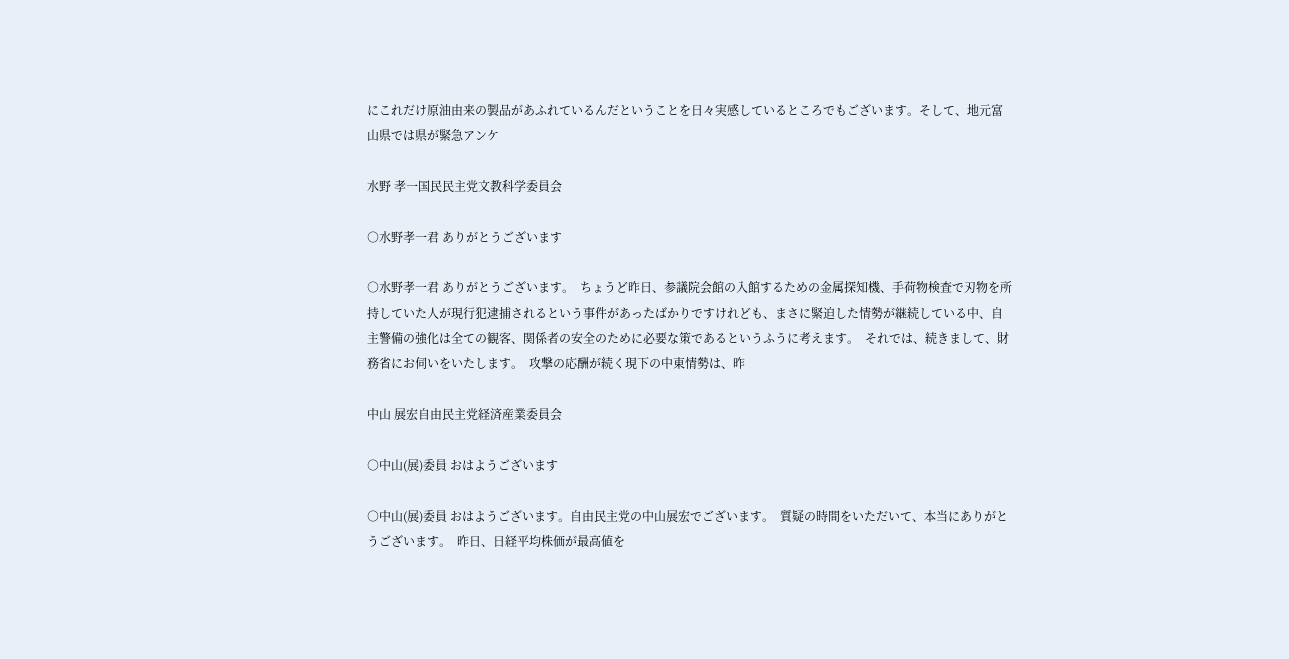にこれだけ原油由来の製品があふれているんだということを日々実感しているところでもございます。そして、地元富山県では県が緊急アンケ

水野 孝一国民民主党文教科学委員会

○水野孝一君 ありがとうございます

○水野孝一君 ありがとうございます。  ちょうど昨日、参議院会館の入館するための金属探知機、手荷物検査で刃物を所持していた人が現行犯逮捕されるという事件があったばかりですけれども、まさに緊迫した情勢が継続している中、自主警備の強化は全ての観客、関係者の安全のために必要な策であるというふうに考えます。  それでは、続きまして、財務省にお伺いをいたします。  攻撃の応酬が続く現下の中東情勢は、昨

中山 展宏自由民主党経済産業委員会

○中山(展)委員 おはようございます

○中山(展)委員 おはようございます。自由民主党の中山展宏でございます。  質疑の時間をいただいて、本当にありがとうございます。  昨日、日経平均株価が最高値を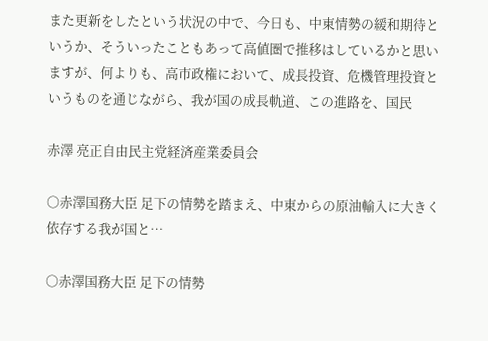また更新をしたという状況の中で、今日も、中東情勢の緩和期待というか、そういったこともあって高値圏で推移はしているかと思いますが、何よりも、高市政権において、成長投資、危機管理投資というものを通じながら、我が国の成長軌道、この進路を、国民

赤澤 亮正自由民主党経済産業委員会

○赤澤国務大臣 足下の情勢を踏まえ、中東からの原油輸入に大きく依存する我が国と…

○赤澤国務大臣 足下の情勢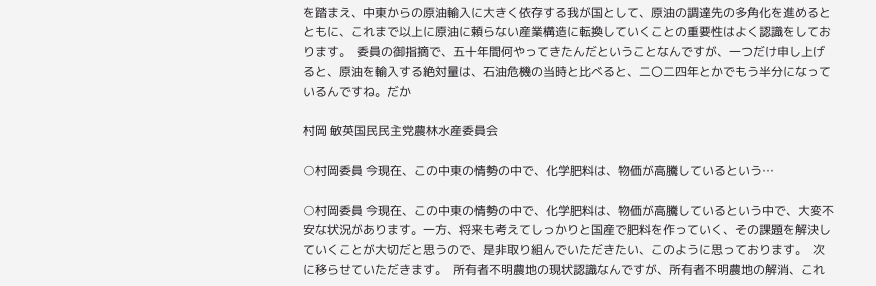を踏まえ、中東からの原油輸入に大きく依存する我が国として、原油の調達先の多角化を進めるとともに、これまで以上に原油に頼らない産業構造に転換していくことの重要性はよく認識をしております。  委員の御指摘で、五十年間何やってきたんだということなんですが、一つだけ申し上げると、原油を輸入する絶対量は、石油危機の当時と比べると、二〇二四年とかでもう半分になっているんですね。だか

村岡 敏英国民民主党農林水産委員会

○村岡委員 今現在、この中東の情勢の中で、化学肥料は、物価が高騰しているという…

○村岡委員 今現在、この中東の情勢の中で、化学肥料は、物価が高騰しているという中で、大変不安な状況があります。一方、将来も考えてしっかりと国産で肥料を作っていく、その課題を解決していくことが大切だと思うので、是非取り組んでいただきたい、このように思っております。  次に移らせていただきます。  所有者不明農地の現状認識なんですが、所有者不明農地の解消、これ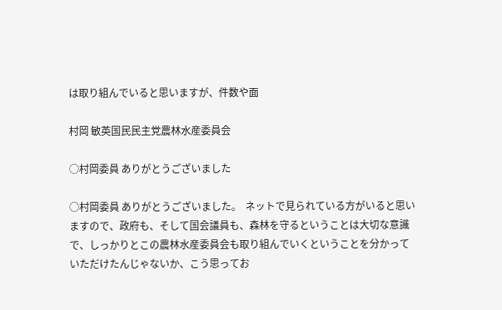は取り組んでいると思いますが、件数や面

村岡 敏英国民民主党農林水産委員会

○村岡委員 ありがとうございました

○村岡委員 ありがとうございました。  ネットで見られている方がいると思いますので、政府も、そして国会議員も、森林を守るということは大切な意識で、しっかりとこの農林水産委員会も取り組んでいくということを分かっていただけたんじゃないか、こう思ってお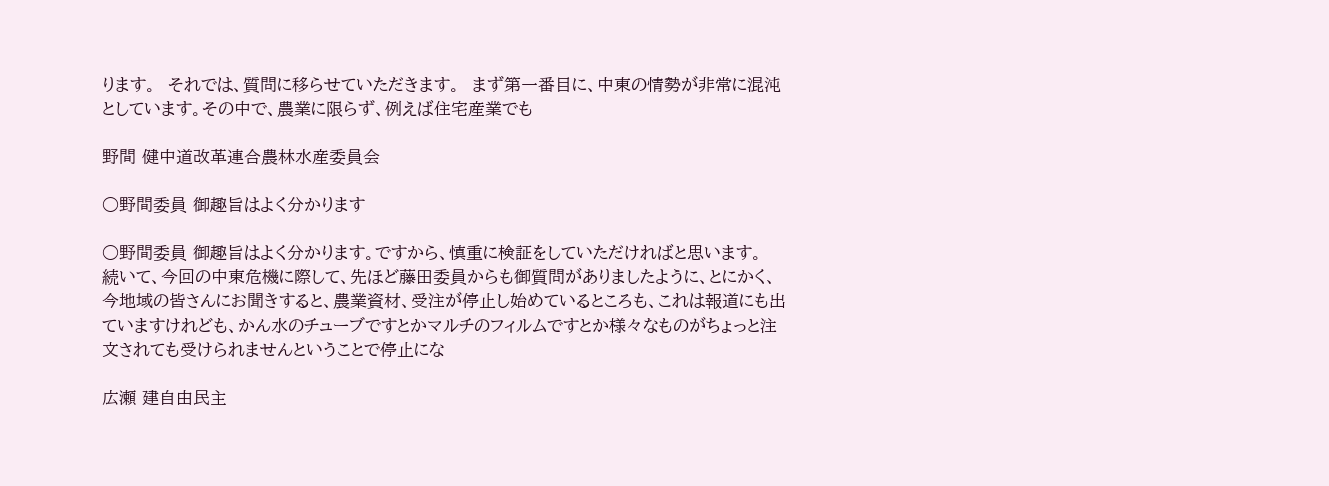ります。  それでは、質問に移らせていただきます。  まず第一番目に、中東の情勢が非常に混沌としています。その中で、農業に限らず、例えば住宅産業でも

野間 健中道改革連合農林水産委員会

○野間委員 御趣旨はよく分かります

○野間委員 御趣旨はよく分かります。ですから、慎重に検証をしていただければと思います。  続いて、今回の中東危機に際して、先ほど藤田委員からも御質問がありましたように、とにかく、今地域の皆さんにお聞きすると、農業資材、受注が停止し始めているところも、これは報道にも出ていますけれども、かん水のチューブですとかマルチのフィルムですとか様々なものがちょっと注文されても受けられませんということで停止にな

広瀬 建自由民主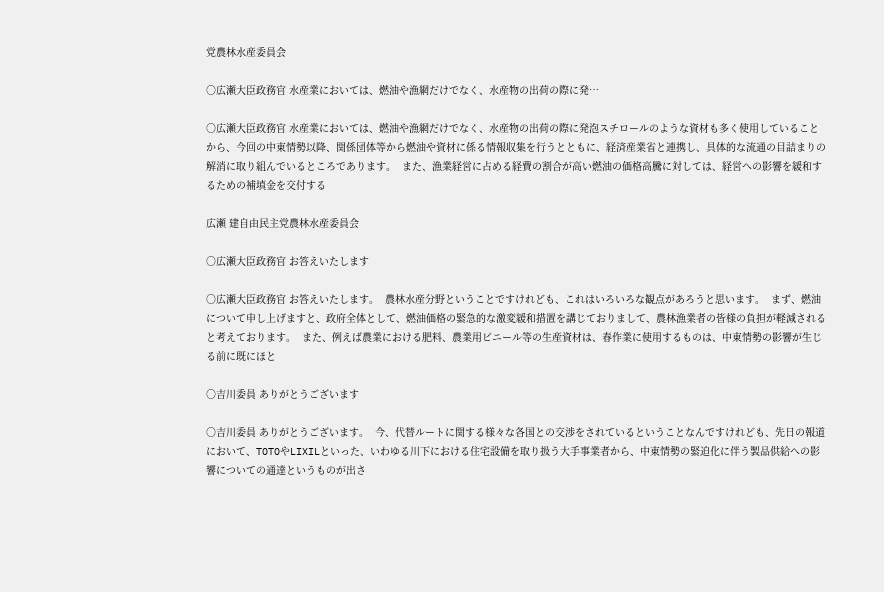党農林水産委員会

○広瀬大臣政務官 水産業においては、燃油や漁網だけでなく、水産物の出荷の際に発…

○広瀬大臣政務官 水産業においては、燃油や漁網だけでなく、水産物の出荷の際に発泡スチロールのような資材も多く使用していることから、今回の中東情勢以降、関係団体等から燃油や資材に係る情報収集を行うとともに、経済産業省と連携し、具体的な流通の目詰まりの解消に取り組んでいるところであります。  また、漁業経営に占める経費の割合が高い燃油の価格高騰に対しては、経営への影響を緩和するための補填金を交付する

広瀬 建自由民主党農林水産委員会

○広瀬大臣政務官 お答えいたします

○広瀬大臣政務官 お答えいたします。  農林水産分野ということですけれども、これはいろいろな観点があろうと思います。  まず、燃油について申し上げますと、政府全体として、燃油価格の緊急的な激変緩和措置を講じておりまして、農林漁業者の皆様の負担が軽減されると考えております。  また、例えば農業における肥料、農業用ビニール等の生産資材は、春作業に使用するものは、中東情勢の影響が生じる前に既にほと

○吉川委員 ありがとうございます

○吉川委員 ありがとうございます。  今、代替ルートに関する様々な各国との交渉をされているということなんですけれども、先日の報道において、TOTOやLIXILといった、いわゆる川下における住宅設備を取り扱う大手事業者から、中東情勢の緊迫化に伴う製品供給への影響についての通達というものが出さ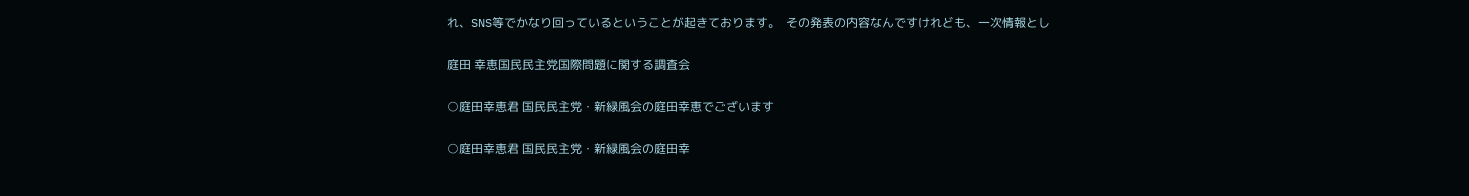れ、SNS等でかなり回っているということが起きております。  その発表の内容なんですけれども、一次情報とし

庭田 幸恵国民民主党国際問題に関する調査会

○庭田幸恵君 国民民主党・新緑風会の庭田幸恵でございます

○庭田幸恵君 国民民主党・新緑風会の庭田幸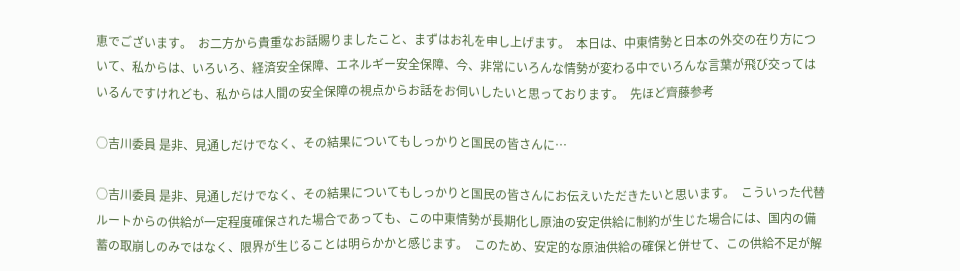恵でございます。  お二方から貴重なお話賜りましたこと、まずはお礼を申し上げます。  本日は、中東情勢と日本の外交の在り方について、私からは、いろいろ、経済安全保障、エネルギー安全保障、今、非常にいろんな情勢が変わる中でいろんな言葉が飛び交ってはいるんですけれども、私からは人間の安全保障の視点からお話をお伺いしたいと思っております。  先ほど齊藤参考

○吉川委員 是非、見通しだけでなく、その結果についてもしっかりと国民の皆さんに…

○吉川委員 是非、見通しだけでなく、その結果についてもしっかりと国民の皆さんにお伝えいただきたいと思います。  こういった代替ルートからの供給が一定程度確保された場合であっても、この中東情勢が長期化し原油の安定供給に制約が生じた場合には、国内の備蓄の取崩しのみではなく、限界が生じることは明らかかと感じます。  このため、安定的な原油供給の確保と併せて、この供給不足が解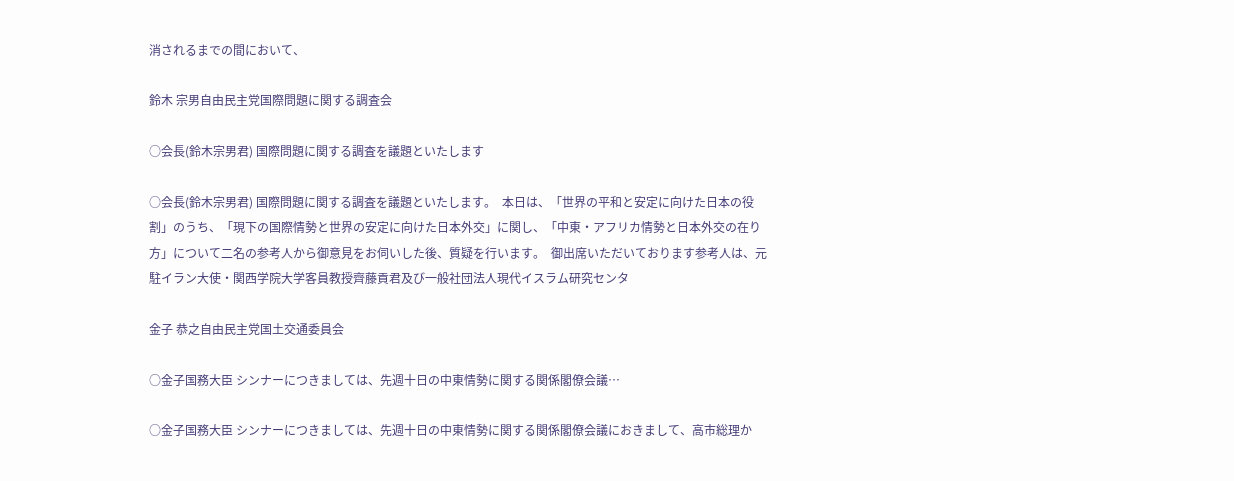消されるまでの間において、

鈴木 宗男自由民主党国際問題に関する調査会

○会長(鈴木宗男君) 国際問題に関する調査を議題といたします

○会長(鈴木宗男君) 国際問題に関する調査を議題といたします。  本日は、「世界の平和と安定に向けた日本の役割」のうち、「現下の国際情勢と世界の安定に向けた日本外交」に関し、「中東・アフリカ情勢と日本外交の在り方」について二名の参考人から御意見をお伺いした後、質疑を行います。  御出席いただいております参考人は、元駐イラン大使・関西学院大学客員教授齊藤貢君及び一般社団法人現代イスラム研究センタ

金子 恭之自由民主党国土交通委員会

○金子国務大臣 シンナーにつきましては、先週十日の中東情勢に関する関係閣僚会議…

○金子国務大臣 シンナーにつきましては、先週十日の中東情勢に関する関係閣僚会議におきまして、高市総理か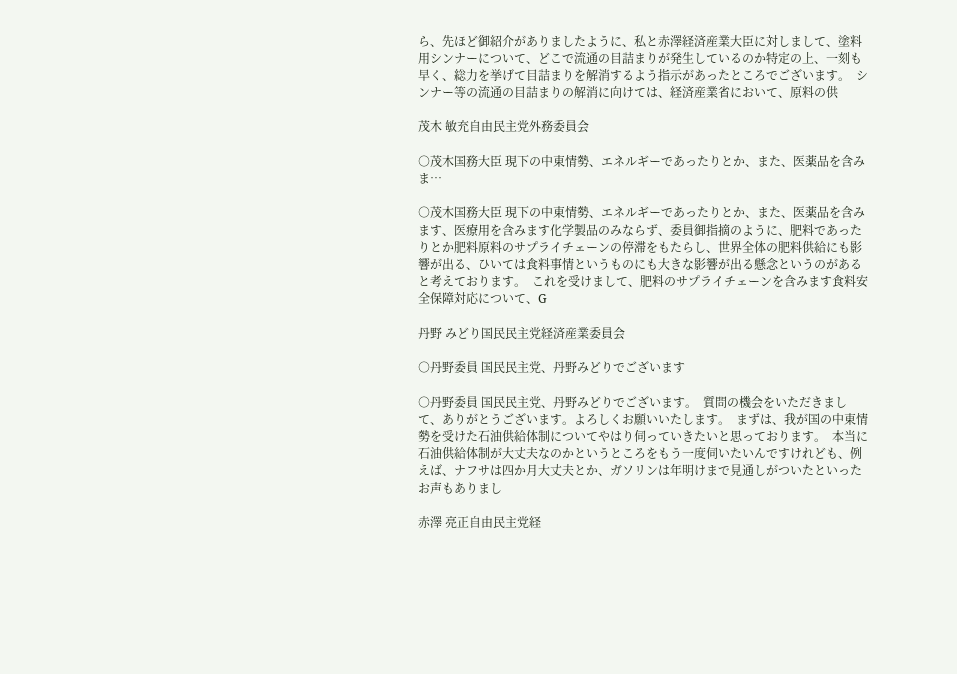ら、先ほど御紹介がありましたように、私と赤澤経済産業大臣に対しまして、塗料用シンナーについて、どこで流通の目詰まりが発生しているのか特定の上、一刻も早く、総力を挙げて目詰まりを解消するよう指示があったところでございます。  シンナー等の流通の目詰まりの解消に向けては、経済産業省において、原料の供

茂木 敏充自由民主党外務委員会

○茂木国務大臣 現下の中東情勢、エネルギーであったりとか、また、医薬品を含みま…

○茂木国務大臣 現下の中東情勢、エネルギーであったりとか、また、医薬品を含みます、医療用を含みます化学製品のみならず、委員御指摘のように、肥料であったりとか肥料原料のサプライチェーンの停滞をもたらし、世界全体の肥料供給にも影響が出る、ひいては食料事情というものにも大きな影響が出る懸念というのがあると考えております。  これを受けまして、肥料のサプライチェーンを含みます食料安全保障対応について、G

丹野 みどり国民民主党経済産業委員会

○丹野委員 国民民主党、丹野みどりでございます

○丹野委員 国民民主党、丹野みどりでございます。  質問の機会をいただきまして、ありがとうございます。よろしくお願いいたします。  まずは、我が国の中東情勢を受けた石油供給体制についてやはり伺っていきたいと思っております。  本当に石油供給体制が大丈夫なのかというところをもう一度伺いたいんですけれども、例えば、ナフサは四か月大丈夫とか、ガソリンは年明けまで見通しがついたといったお声もありまし

赤澤 亮正自由民主党経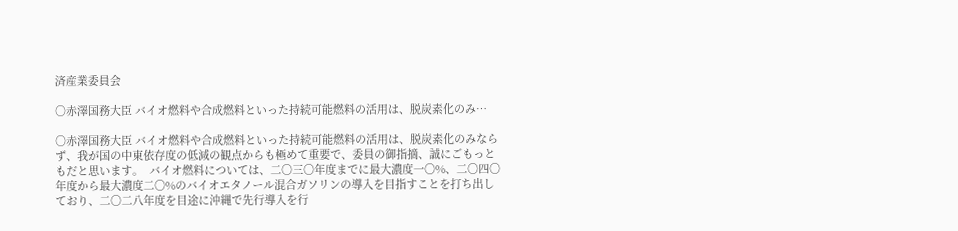済産業委員会

○赤澤国務大臣 バイオ燃料や合成燃料といった持続可能燃料の活用は、脱炭素化のみ…

○赤澤国務大臣 バイオ燃料や合成燃料といった持続可能燃料の活用は、脱炭素化のみならず、我が国の中東依存度の低減の観点からも極めて重要で、委員の御指摘、誠にごもっともだと思います。  バイオ燃料については、二〇三〇年度までに最大濃度一〇%、二〇四〇年度から最大濃度二〇%のバイオエタノール混合ガソリンの導入を目指すことを打ち出しており、二〇二八年度を目途に沖縄で先行導入を行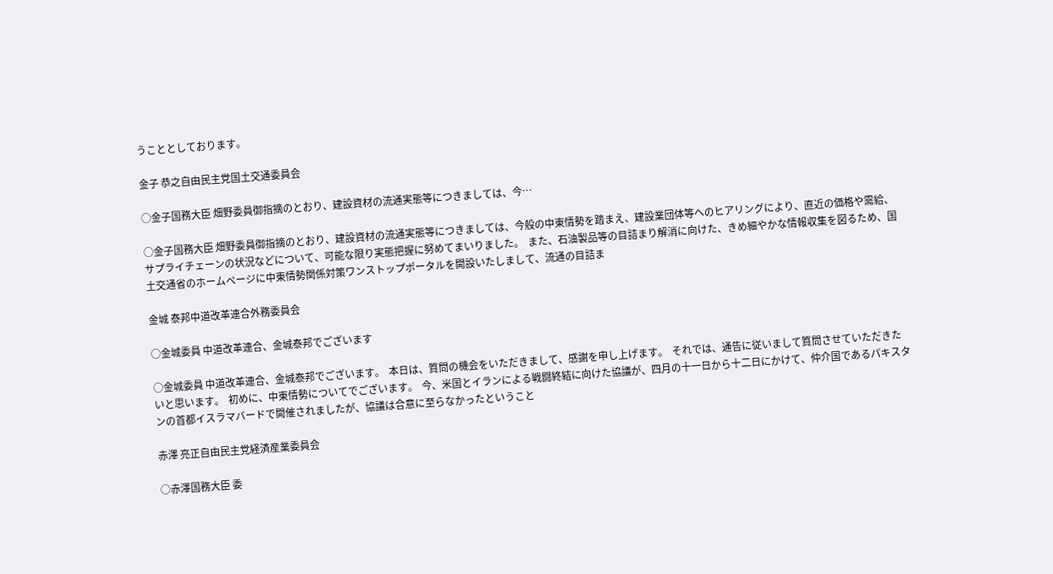うこととしております。

金子 恭之自由民主党国土交通委員会

○金子国務大臣 畑野委員御指摘のとおり、建設資材の流通実態等につきましては、今…

○金子国務大臣 畑野委員御指摘のとおり、建設資材の流通実態等につきましては、今般の中東情勢を踏まえ、建設業団体等へのヒアリングにより、直近の価格や需給、サプライチェーンの状況などについて、可能な限り実態把握に努めてまいりました。  また、石油製品等の目詰まり解消に向けた、きめ細やかな情報収集を図るため、国土交通省のホームページに中東情勢関係対策ワンストップポータルを開設いたしまして、流通の目詰ま

金城 泰邦中道改革連合外務委員会

○金城委員 中道改革連合、金城泰邦でございます

○金城委員 中道改革連合、金城泰邦でございます。  本日は、質問の機会をいただきまして、感謝を申し上げます。  それでは、通告に従いまして質問させていただきたいと思います。  初めに、中東情勢についてでございます。  今、米国とイランによる戦闘終結に向けた協議が、四月の十一日から十二日にかけて、仲介国であるパキスタンの首都イスラマバードで開催されましたが、協議は合意に至らなかったということ

赤澤 亮正自由民主党経済産業委員会

○赤澤国務大臣 委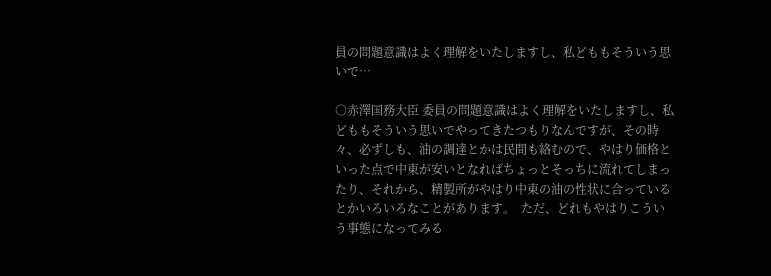員の問題意識はよく理解をいたしますし、私どももそういう思いで…

○赤澤国務大臣 委員の問題意識はよく理解をいたしますし、私どももそういう思いでやってきたつもりなんですが、その時々、必ずしも、油の調達とかは民間も絡むので、やはり価格といった点で中東が安いとなればちょっとそっちに流れてしまったり、それから、精製所がやはり中東の油の性状に合っているとかいろいろなことがあります。  ただ、どれもやはりこういう事態になってみる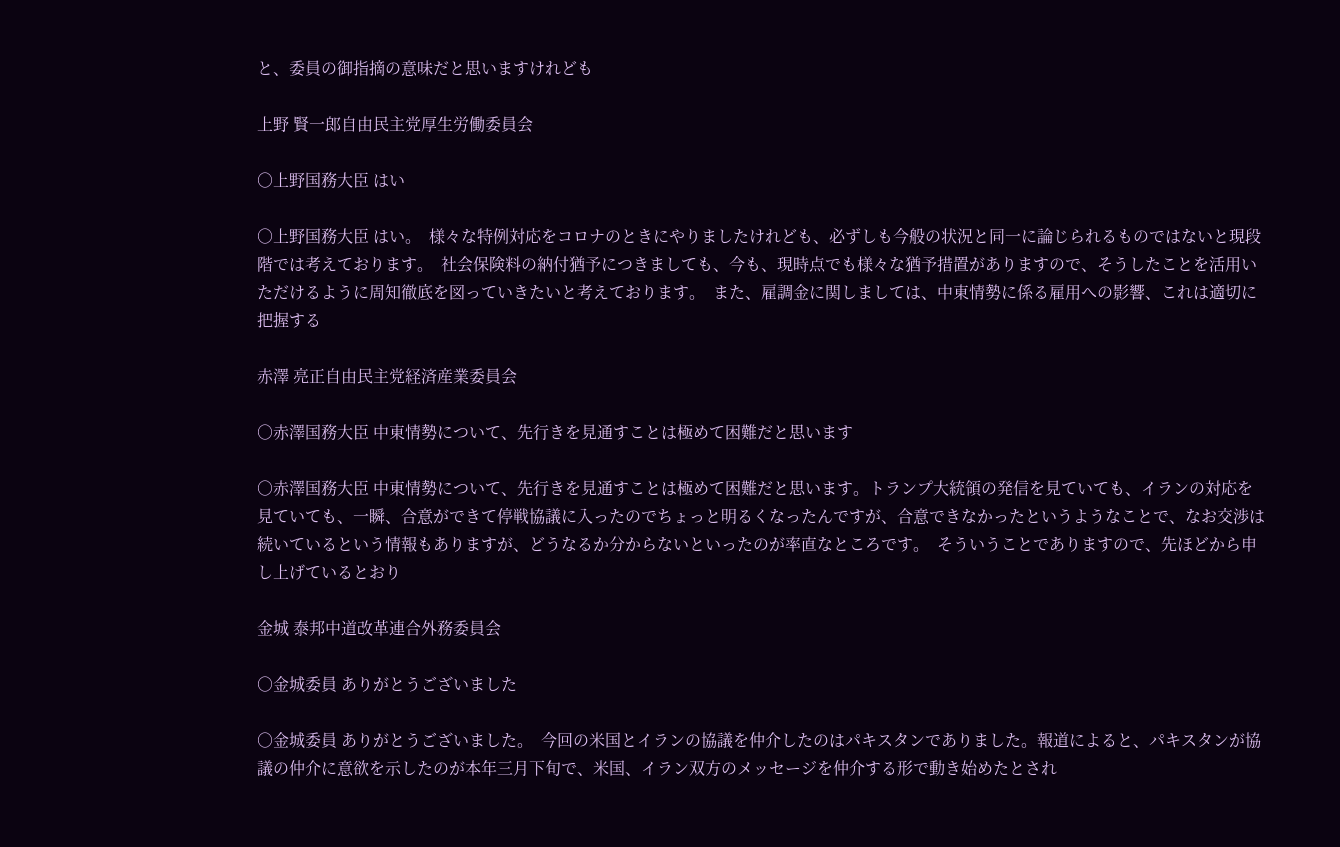と、委員の御指摘の意味だと思いますけれども

上野 賢一郎自由民主党厚生労働委員会

○上野国務大臣 はい

○上野国務大臣 はい。  様々な特例対応をコロナのときにやりましたけれども、必ずしも今般の状況と同一に論じられるものではないと現段階では考えております。  社会保険料の納付猶予につきましても、今も、現時点でも様々な猶予措置がありますので、そうしたことを活用いただけるように周知徹底を図っていきたいと考えております。  また、雇調金に関しましては、中東情勢に係る雇用への影響、これは適切に把握する

赤澤 亮正自由民主党経済産業委員会

○赤澤国務大臣 中東情勢について、先行きを見通すことは極めて困難だと思います

○赤澤国務大臣 中東情勢について、先行きを見通すことは極めて困難だと思います。トランプ大統領の発信を見ていても、イランの対応を見ていても、一瞬、合意ができて停戦協議に入ったのでちょっと明るくなったんですが、合意できなかったというようなことで、なお交渉は続いているという情報もありますが、どうなるか分からないといったのが率直なところです。  そういうことでありますので、先ほどから申し上げているとおり

金城 泰邦中道改革連合外務委員会

○金城委員 ありがとうございました

○金城委員 ありがとうございました。  今回の米国とイランの協議を仲介したのはパキスタンでありました。報道によると、パキスタンが協議の仲介に意欲を示したのが本年三月下旬で、米国、イラン双方のメッセージを仲介する形で動き始めたとされ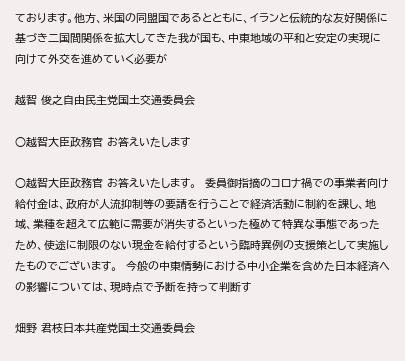ております。他方、米国の同盟国であるとともに、イランと伝統的な友好関係に基づき二国間関係を拡大してきた我が国も、中東地域の平和と安定の実現に向けて外交を進めていく必要が

越智 俊之自由民主党国土交通委員会

○越智大臣政務官 お答えいたします

○越智大臣政務官 お答えいたします。  委員御指摘のコロナ禍での事業者向け給付金は、政府が人流抑制等の要請を行うことで経済活動に制約を課し、地域、業種を超えて広範に需要が消失するといった極めて特異な事態であったため、使途に制限のない現金を給付するという臨時異例の支援策として実施したものでございます。  今般の中東情勢における中小企業を含めた日本経済への影響については、現時点で予断を持って判断す

畑野 君枝日本共産党国土交通委員会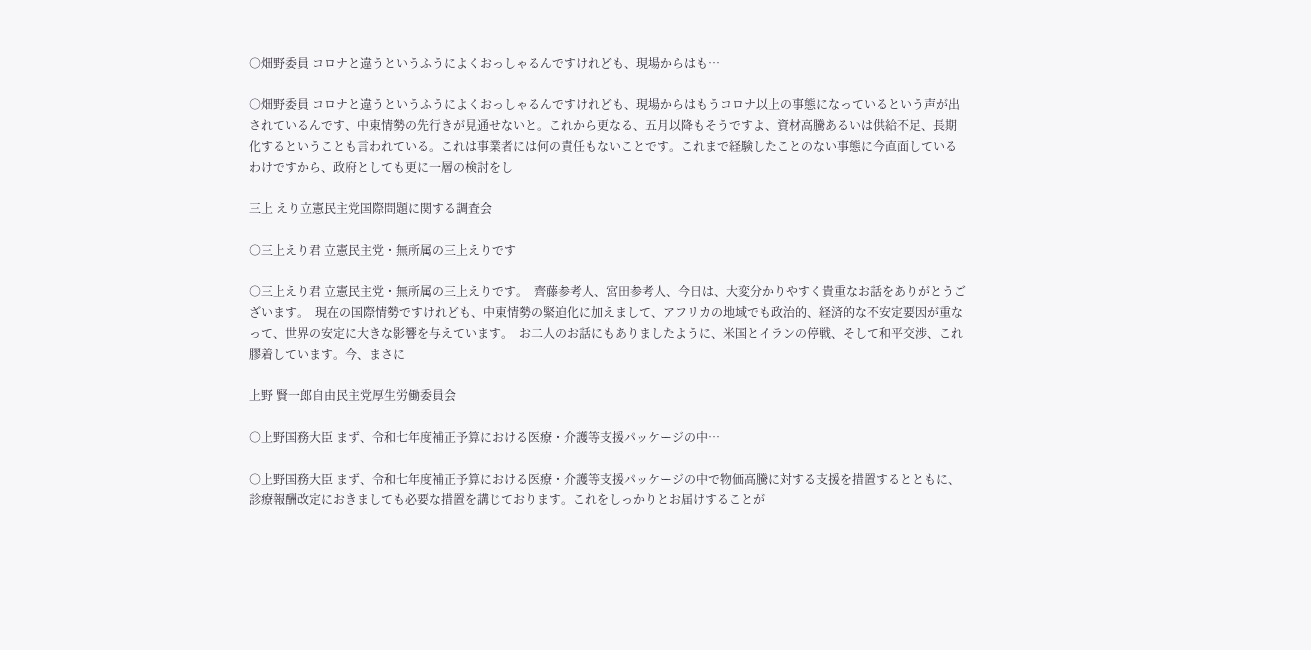○畑野委員 コロナと違うというふうによくおっしゃるんですけれども、現場からはも…

○畑野委員 コロナと違うというふうによくおっしゃるんですけれども、現場からはもうコロナ以上の事態になっているという声が出されているんです、中東情勢の先行きが見通せないと。これから更なる、五月以降もそうですよ、資材高騰あるいは供給不足、長期化するということも言われている。これは事業者には何の責任もないことです。これまで経験したことのない事態に今直面しているわけですから、政府としても更に一層の検討をし

三上 えり立憲民主党国際問題に関する調査会

○三上えり君 立憲民主党・無所属の三上えりです

○三上えり君 立憲民主党・無所属の三上えりです。  齊藤参考人、宮田参考人、今日は、大変分かりやすく貴重なお話をありがとうございます。  現在の国際情勢ですけれども、中東情勢の緊迫化に加えまして、アフリカの地域でも政治的、経済的な不安定要因が重なって、世界の安定に大きな影響を与えています。  お二人のお話にもありましたように、米国とイランの停戦、そして和平交渉、これ膠着しています。今、まさに

上野 賢一郎自由民主党厚生労働委員会

○上野国務大臣 まず、令和七年度補正予算における医療・介護等支援パッケージの中…

○上野国務大臣 まず、令和七年度補正予算における医療・介護等支援パッケージの中で物価高騰に対する支援を措置するとともに、診療報酬改定におきましても必要な措置を講じております。これをしっかりとお届けすることが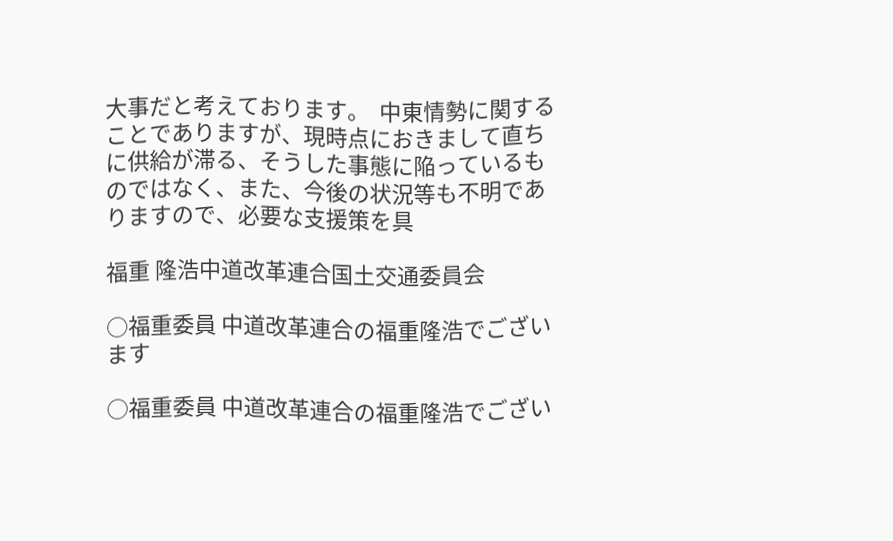大事だと考えております。  中東情勢に関することでありますが、現時点におきまして直ちに供給が滞る、そうした事態に陥っているものではなく、また、今後の状況等も不明でありますので、必要な支援策を具

福重 隆浩中道改革連合国土交通委員会

○福重委員 中道改革連合の福重隆浩でございます

○福重委員 中道改革連合の福重隆浩でござい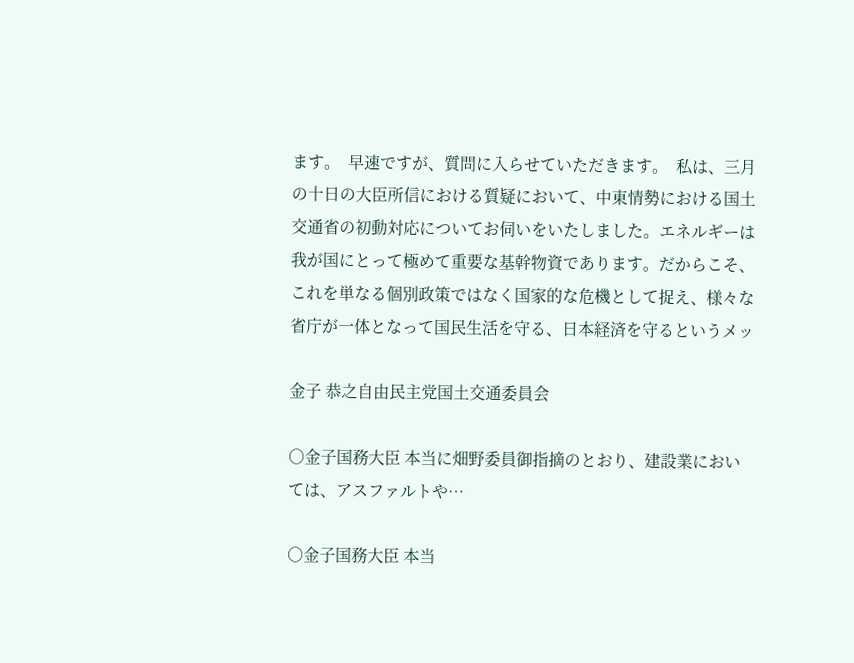ます。  早速ですが、質問に入らせていただきます。  私は、三月の十日の大臣所信における質疑において、中東情勢における国土交通省の初動対応についてお伺いをいたしました。エネルギーは我が国にとって極めて重要な基幹物資であります。だからこそ、これを単なる個別政策ではなく国家的な危機として捉え、様々な省庁が一体となって国民生活を守る、日本経済を守るというメッ

金子 恭之自由民主党国土交通委員会

○金子国務大臣 本当に畑野委員御指摘のとおり、建設業においては、アスファルトや…

○金子国務大臣 本当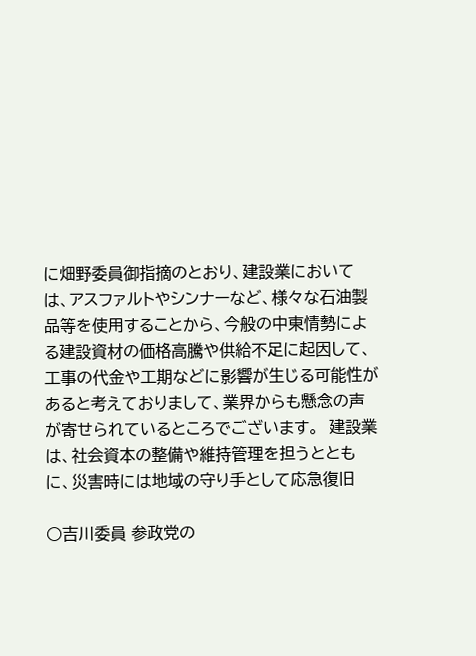に畑野委員御指摘のとおり、建設業においては、アスファルトやシンナーなど、様々な石油製品等を使用することから、今般の中東情勢による建設資材の価格高騰や供給不足に起因して、工事の代金や工期などに影響が生じる可能性があると考えておりまして、業界からも懸念の声が寄せられているところでございます。  建設業は、社会資本の整備や維持管理を担うとともに、災害時には地域の守り手として応急復旧

○吉川委員 参政党の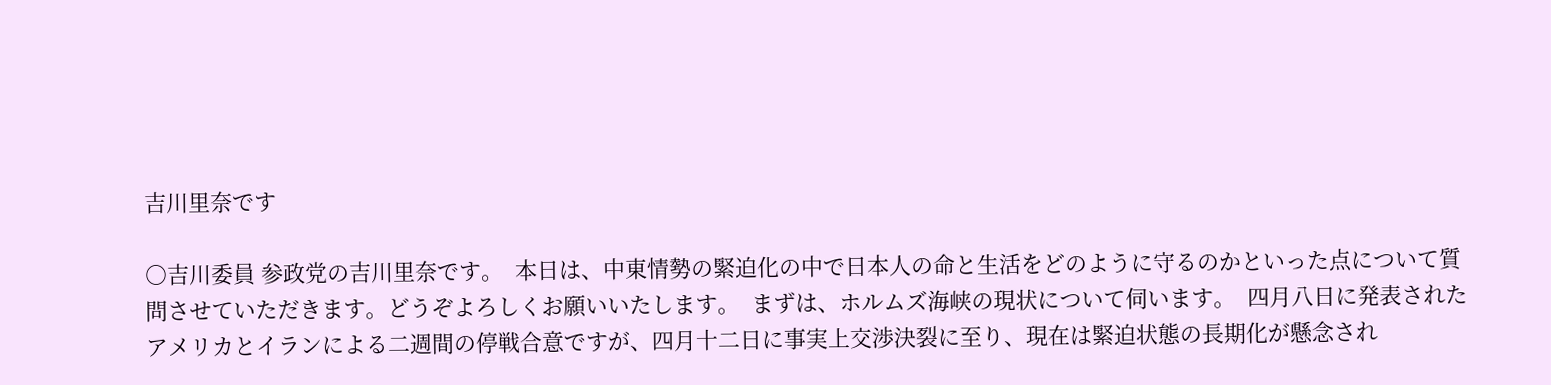吉川里奈です

○吉川委員 参政党の吉川里奈です。  本日は、中東情勢の緊迫化の中で日本人の命と生活をどのように守るのかといった点について質問させていただきます。どうぞよろしくお願いいたします。  まずは、ホルムズ海峡の現状について伺います。  四月八日に発表されたアメリカとイランによる二週間の停戦合意ですが、四月十二日に事実上交渉決裂に至り、現在は緊迫状態の長期化が懸念され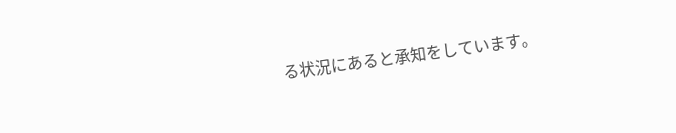る状況にあると承知をしています。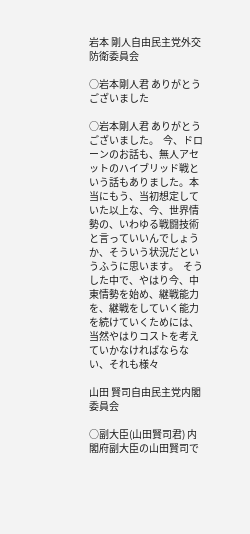岩本 剛人自由民主党外交防衛委員会

○岩本剛人君 ありがとうございました

○岩本剛人君 ありがとうございました。  今、ドローンのお話も、無人アセットのハイブリッド戦という話もありました。本当にもう、当初想定していた以上な、今、世界情勢の、いわゆる戦闘技術と言っていいんでしょうか、そういう状況だというふうに思います。  そうした中で、やはり今、中東情勢を始め、継戦能力を、継戦をしていく能力を続けていくためには、当然やはりコストを考えていかなければならない、それも様々

山田 賢司自由民主党内閣委員会

○副大臣(山田賢司君) 内閣府副大臣の山田賢司で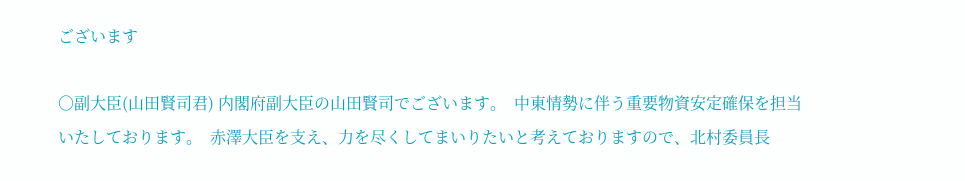ございます

○副大臣(山田賢司君) 内閣府副大臣の山田賢司でございます。  中東情勢に伴う重要物資安定確保を担当いたしております。  赤澤大臣を支え、力を尽くしてまいりたいと考えておりますので、北村委員長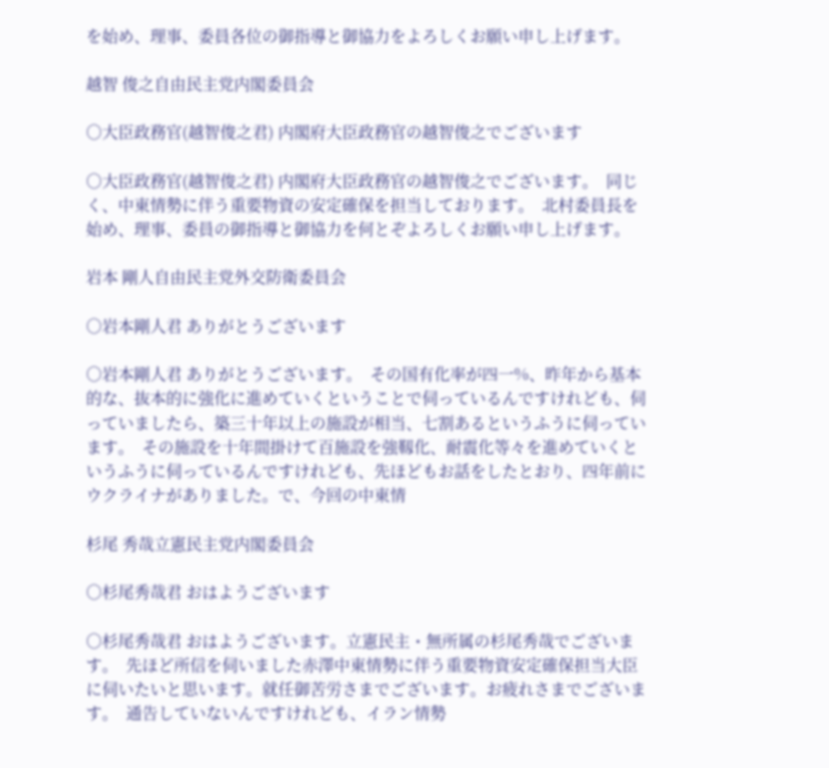を始め、理事、委員各位の御指導と御協力をよろしくお願い申し上げます。

越智 俊之自由民主党内閣委員会

○大臣政務官(越智俊之君) 内閣府大臣政務官の越智俊之でございます

○大臣政務官(越智俊之君) 内閣府大臣政務官の越智俊之でございます。  同じく、中東情勢に伴う重要物資の安定確保を担当しております。  北村委員長を始め、理事、委員の御指導と御協力を何とぞよろしくお願い申し上げます。

岩本 剛人自由民主党外交防衛委員会

○岩本剛人君 ありがとうございます

○岩本剛人君 ありがとうございます。  その国有化率が四一%、昨年から基本的な、抜本的に強化に進めていくということで伺っているんですけれども、伺っていましたら、築三十年以上の施設が相当、七割あるというふうに伺っています。  その施設を十年間掛けて百施設を強靱化、耐震化等々を進めていくというふうに伺っているんですけれども、先ほどもお話をしたとおり、四年前にウクライナがありました。で、今回の中東情

杉尾 秀哉立憲民主党内閣委員会

○杉尾秀哉君 おはようございます

○杉尾秀哉君 おはようございます。立憲民主・無所属の杉尾秀哉でございます。  先ほど所信を伺いました赤澤中東情勢に伴う重要物資安定確保担当大臣に伺いたいと思います。就任御苦労さまでございます。お疲れさまでございます。  通告していないんですけれども、イラン情勢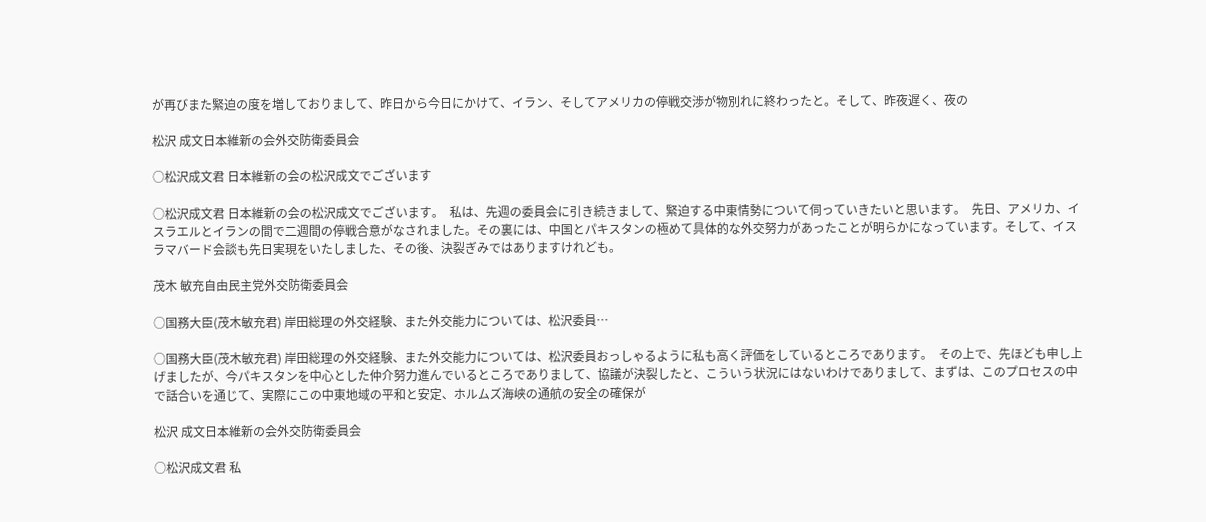が再びまた緊迫の度を増しておりまして、昨日から今日にかけて、イラン、そしてアメリカの停戦交渉が物別れに終わったと。そして、昨夜遅く、夜の

松沢 成文日本維新の会外交防衛委員会

○松沢成文君 日本維新の会の松沢成文でございます

○松沢成文君 日本維新の会の松沢成文でございます。  私は、先週の委員会に引き続きまして、緊迫する中東情勢について伺っていきたいと思います。  先日、アメリカ、イスラエルとイランの間で二週間の停戦合意がなされました。その裏には、中国とパキスタンの極めて具体的な外交努力があったことが明らかになっています。そして、イスラマバード会談も先日実現をいたしました、その後、決裂ぎみではありますけれども。

茂木 敏充自由民主党外交防衛委員会

○国務大臣(茂木敏充君) 岸田総理の外交経験、また外交能力については、松沢委員…

○国務大臣(茂木敏充君) 岸田総理の外交経験、また外交能力については、松沢委員おっしゃるように私も高く評価をしているところであります。  その上で、先ほども申し上げましたが、今パキスタンを中心とした仲介努力進んでいるところでありまして、協議が決裂したと、こういう状況にはないわけでありまして、まずは、このプロセスの中で話合いを通じて、実際にこの中東地域の平和と安定、ホルムズ海峡の通航の安全の確保が

松沢 成文日本維新の会外交防衛委員会

○松沢成文君 私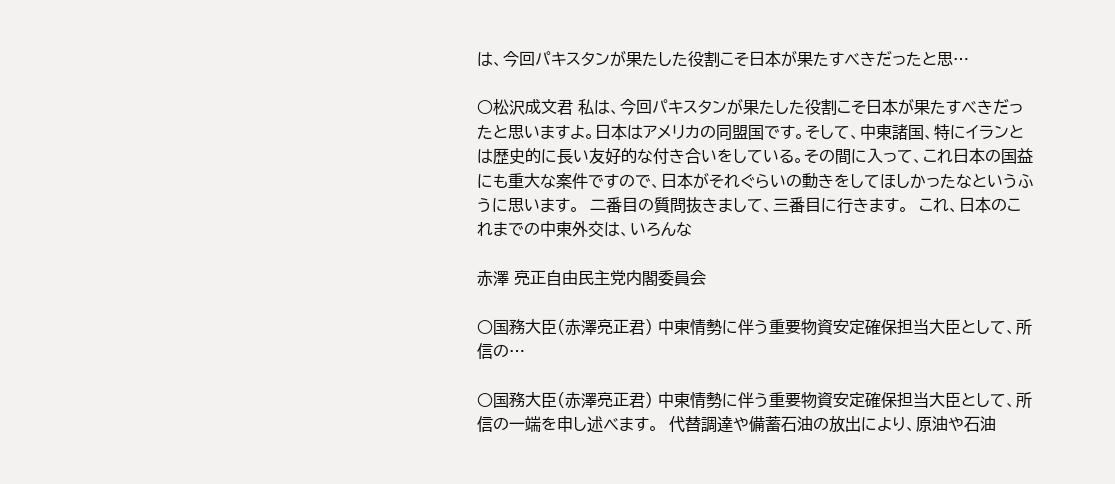は、今回パキスタンが果たした役割こそ日本が果たすべきだったと思…

○松沢成文君 私は、今回パキスタンが果たした役割こそ日本が果たすべきだったと思いますよ。日本はアメリカの同盟国です。そして、中東諸国、特にイランとは歴史的に長い友好的な付き合いをしている。その間に入って、これ日本の国益にも重大な案件ですので、日本がそれぐらいの動きをしてほしかったなというふうに思います。  二番目の質問抜きまして、三番目に行きます。  これ、日本のこれまでの中東外交は、いろんな

赤澤 亮正自由民主党内閣委員会

○国務大臣(赤澤亮正君) 中東情勢に伴う重要物資安定確保担当大臣として、所信の…

○国務大臣(赤澤亮正君) 中東情勢に伴う重要物資安定確保担当大臣として、所信の一端を申し述べます。  代替調達や備蓄石油の放出により、原油や石油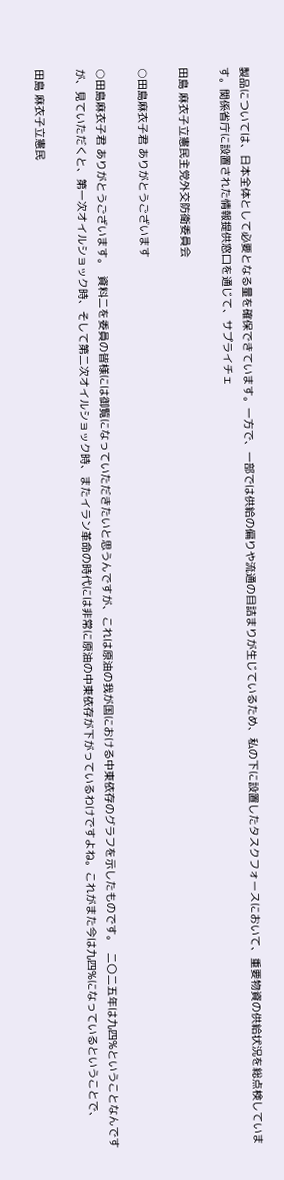製品については、日本全体として必要となる量を確保できています。一方で、一部では供給の偏りや流通の目詰まりが生じているため、私の下に設置したタスクフォースにおいて、重要物資の供給状況を総点検しています。関係省庁に設置された情報提供窓口を通じて、サプライチェ

田島 麻衣子立憲民主党外交防衛委員会

○田島麻衣子君 ありがとうございます

○田島麻衣子君 ありがとうございます。  資料二を委員の皆様には御覧になっていただきたいと思うんですが、これは原油の我が国における中東依存のグラフを示したものです。  二〇二五年は九四%ということなんですが、見ていただくと、第一次オイルショック時、そして第二次オイルショック時、またイラン革命の時代には非常に原油の中東依存が下がっているわけですよね。これがまた今は九四%になっているということで、

田島 麻衣子立憲民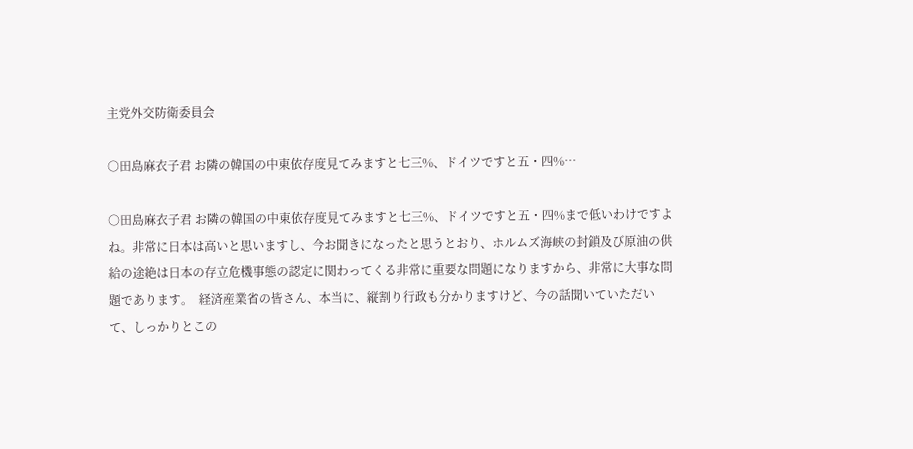主党外交防衛委員会

○田島麻衣子君 お隣の韓国の中東依存度見てみますと七三%、ドイツですと五・四%…

○田島麻衣子君 お隣の韓国の中東依存度見てみますと七三%、ドイツですと五・四%まで低いわけですよね。非常に日本は高いと思いますし、今お聞きになったと思うとおり、ホルムズ海峡の封鎖及び原油の供給の途絶は日本の存立危機事態の認定に関わってくる非常に重要な問題になりますから、非常に大事な問題であります。  経済産業省の皆さん、本当に、縦割り行政も分かりますけど、今の話聞いていただいて、しっかりとこの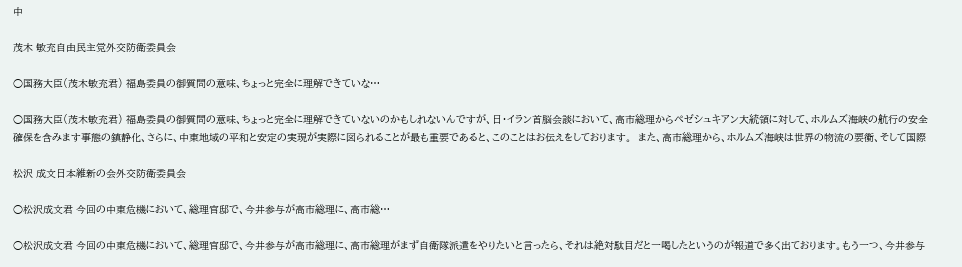中

茂木 敏充自由民主党外交防衛委員会

○国務大臣(茂木敏充君) 福島委員の御質問の意味、ちょっと完全に理解できていな…

○国務大臣(茂木敏充君) 福島委員の御質問の意味、ちょっと完全に理解できていないのかもしれないんですが、日・イラン首脳会談において、高市総理からペゼシュキアン大統領に対して、ホルムズ海峡の航行の安全確保を含みます事態の鎮静化、さらに、中東地域の平和と安定の実現が実際に図られることが最も重要であると、このことはお伝えをしております。  また、高市総理から、ホルムズ海峡は世界の物流の要衝、そして国際

松沢 成文日本維新の会外交防衛委員会

○松沢成文君 今回の中東危機において、総理官邸で、今井参与が高市総理に、高市総…

○松沢成文君 今回の中東危機において、総理官邸で、今井参与が高市総理に、高市総理がまず自衛隊派遣をやりたいと言ったら、それは絶対駄目だと一喝したというのが報道で多く出ております。もう一つ、今井参与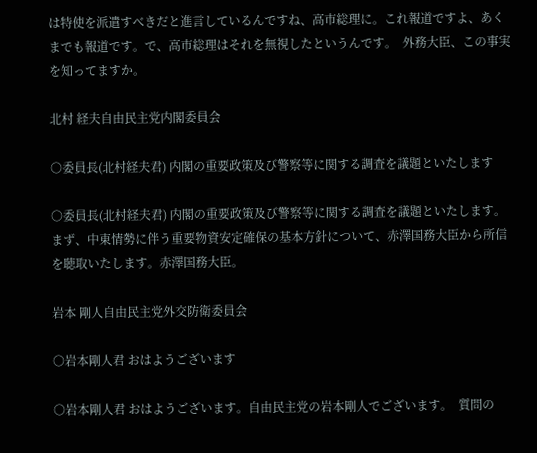は特使を派遣すべきだと進言しているんですね、高市総理に。これ報道ですよ、あくまでも報道です。で、高市総理はそれを無視したというんです。  外務大臣、この事実を知ってますか。

北村 経夫自由民主党内閣委員会

○委員長(北村経夫君) 内閣の重要政策及び警察等に関する調査を議題といたします

○委員長(北村経夫君) 内閣の重要政策及び警察等に関する調査を議題といたします。  まず、中東情勢に伴う重要物資安定確保の基本方針について、赤澤国務大臣から所信を聴取いたします。赤澤国務大臣。

岩本 剛人自由民主党外交防衛委員会

○岩本剛人君 おはようございます

○岩本剛人君 おはようございます。自由民主党の岩本剛人でございます。  質問の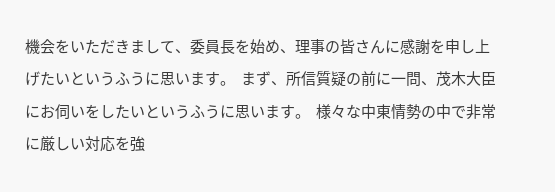機会をいただきまして、委員長を始め、理事の皆さんに感謝を申し上げたいというふうに思います。  まず、所信質疑の前に一問、茂木大臣にお伺いをしたいというふうに思います。  様々な中東情勢の中で非常に厳しい対応を強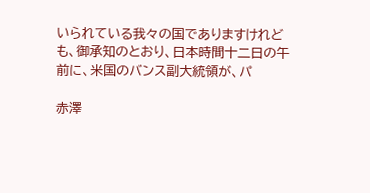いられている我々の国でありますけれども、御承知のとおり、日本時間十二日の午前に、米国のバンス副大統領が、パ

赤澤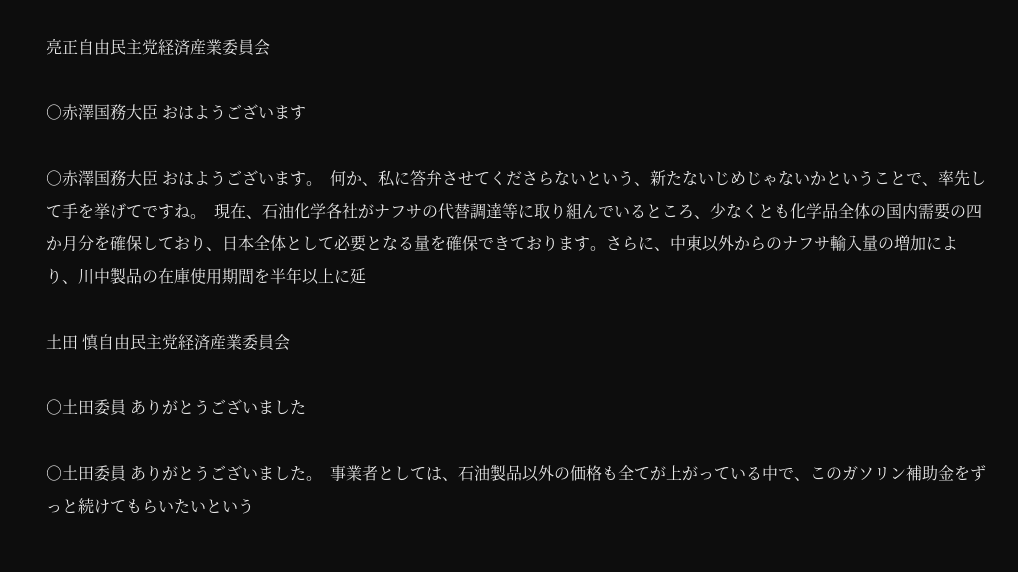亮正自由民主党経済産業委員会

○赤澤国務大臣 おはようございます

○赤澤国務大臣 おはようございます。  何か、私に答弁させてくださらないという、新たないじめじゃないかということで、率先して手を挙げてですね。  現在、石油化学各社がナフサの代替調達等に取り組んでいるところ、少なくとも化学品全体の国内需要の四か月分を確保しており、日本全体として必要となる量を確保できております。さらに、中東以外からのナフサ輸入量の増加により、川中製品の在庫使用期間を半年以上に延

土田 慎自由民主党経済産業委員会

○土田委員 ありがとうございました

○土田委員 ありがとうございました。  事業者としては、石油製品以外の価格も全てが上がっている中で、このガソリン補助金をずっと続けてもらいたいという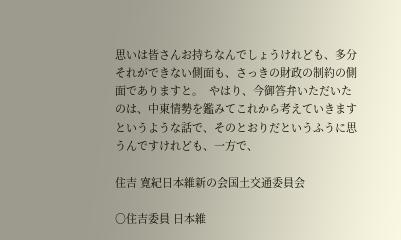思いは皆さんお持ちなんでしょうけれども、多分それができない側面も、さっきの財政の制約の側面でありますと。  やはり、今御答弁いただいたのは、中東情勢を鑑みてこれから考えていきますというような話で、そのとおりだというふうに思うんですけれども、一方で、

住吉 寛紀日本維新の会国土交通委員会

○住吉委員 日本維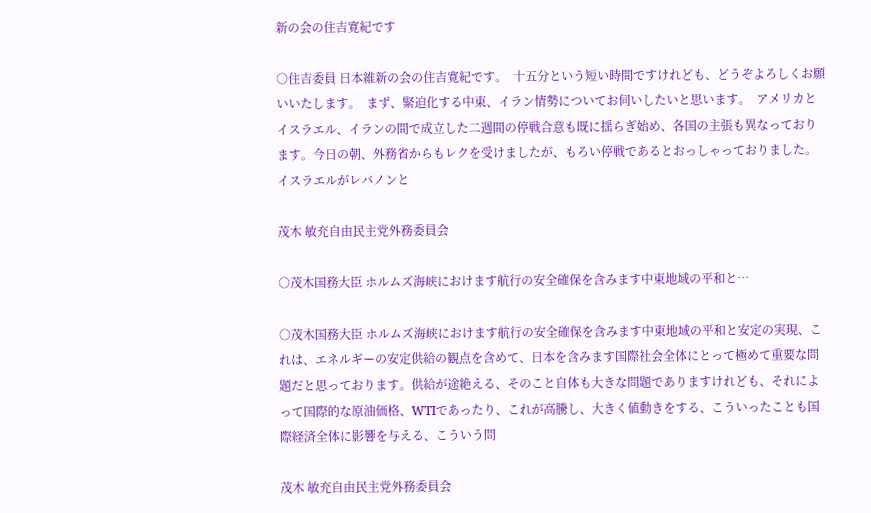新の会の住吉寛紀です

○住吉委員 日本維新の会の住吉寛紀です。  十五分という短い時間ですけれども、どうぞよろしくお願いいたします。  まず、緊迫化する中東、イラン情勢についてお伺いしたいと思います。  アメリカとイスラエル、イランの間で成立した二週間の停戦合意も既に揺らぎ始め、各国の主張も異なっております。今日の朝、外務省からもレクを受けましたが、もろい停戦であるとおっしゃっておりました。イスラエルがレバノンと

茂木 敏充自由民主党外務委員会

○茂木国務大臣 ホルムズ海峡におけます航行の安全確保を含みます中東地域の平和と…

○茂木国務大臣 ホルムズ海峡におけます航行の安全確保を含みます中東地域の平和と安定の実現、これは、エネルギーの安定供給の観点を含めて、日本を含みます国際社会全体にとって極めて重要な問題だと思っております。供給が途絶える、そのこと自体も大きな問題でありますけれども、それによって国際的な原油価格、WTIであったり、これが高騰し、大きく値動きをする、こういったことも国際経済全体に影響を与える、こういう問

茂木 敏充自由民主党外務委員会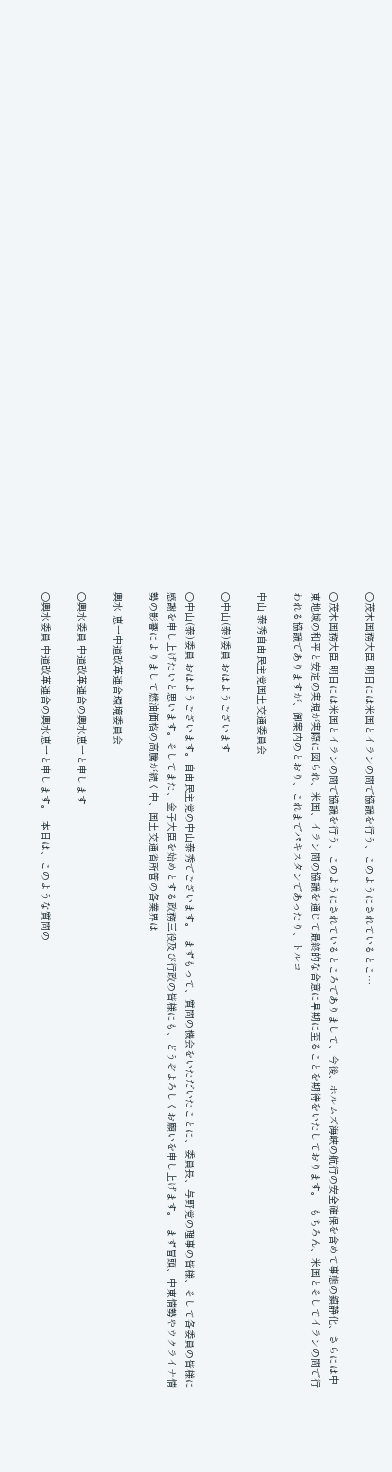○茂木国務大臣 明日には米国とイランの間で協議を行う、このようにされているとこ…

○茂木国務大臣 明日には米国とイランの間で協議を行う、このようにされているところでありまして、今後、ホルムズ海峡の航行の安全確保を含めて事態の鎮静化、さらには中東地域の和平と安定の実現が実際に図られ、米国、イラン間の協議を通じて最終的な合意に早期に至ることを期待をいたしております。  もちろん、米国とそしてイランの間で行われる協議でありますが、御案内のとおり、これまでパキスタンであったり、トルコ

中山 泰秀自由民主党国土交通委員会

○中山(泰)委員 おはようございます

○中山(泰)委員 おはようございます。自由民主党の中山泰秀でございます。  まずもって、質問の機会をいただいたことに、委員長、与野党の理事の皆様、そして各委員の皆様に感謝を申し上げたいと思います。そしてまた、金子大臣を始めとする政務三役及び行政の皆様にも、どうぞよろしくお願いを申し上げます。  まず冒頭、中東情勢やウクライナ情勢の影響によりまして燃油価格の高騰が続く中、国土交通省所管の各業界は

輿水 恵一中道改革連合環境委員会

○輿水委員 中道改革連合の輿水恵一と申します

○輿水委員 中道改革連合の輿水恵一と申します。  本日は、このような質問の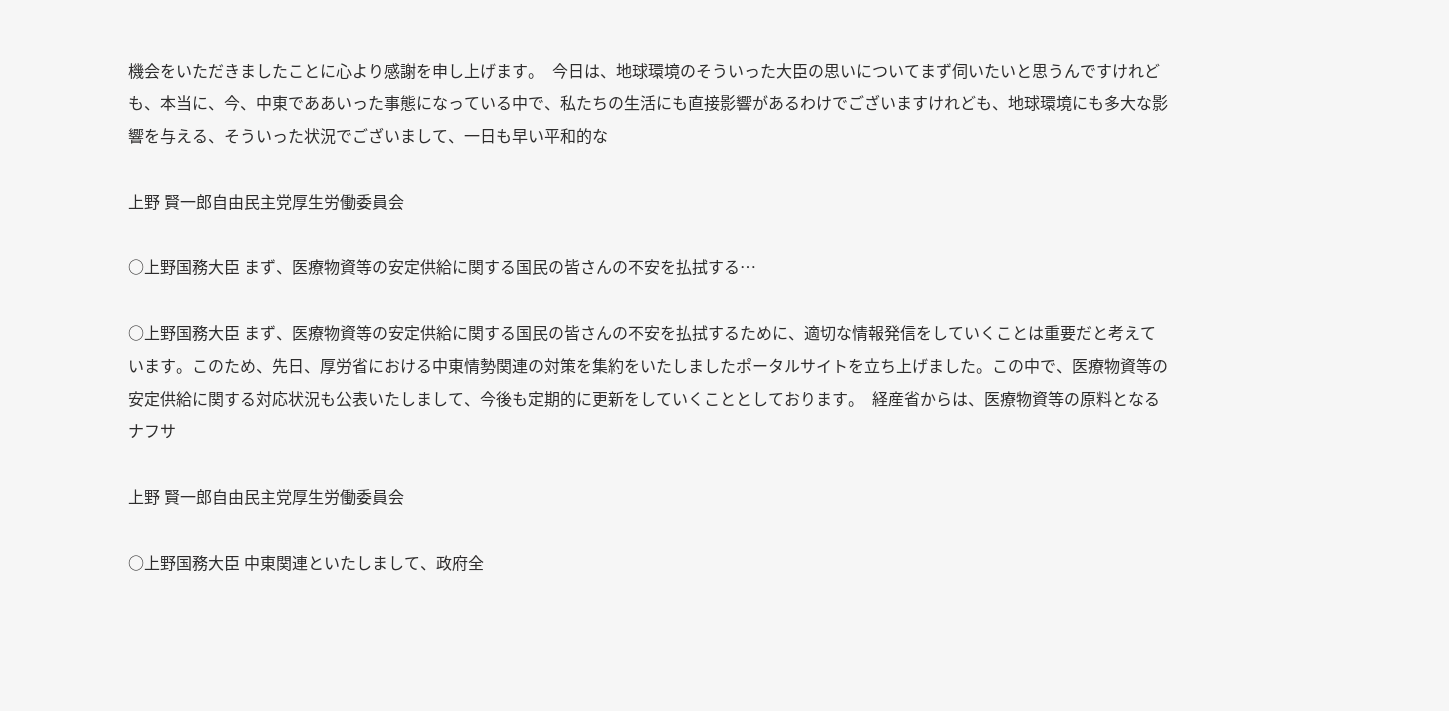機会をいただきましたことに心より感謝を申し上げます。  今日は、地球環境のそういった大臣の思いについてまず伺いたいと思うんですけれども、本当に、今、中東でああいった事態になっている中で、私たちの生活にも直接影響があるわけでございますけれども、地球環境にも多大な影響を与える、そういった状況でございまして、一日も早い平和的な

上野 賢一郎自由民主党厚生労働委員会

○上野国務大臣 まず、医療物資等の安定供給に関する国民の皆さんの不安を払拭する…

○上野国務大臣 まず、医療物資等の安定供給に関する国民の皆さんの不安を払拭するために、適切な情報発信をしていくことは重要だと考えています。このため、先日、厚労省における中東情勢関連の対策を集約をいたしましたポータルサイトを立ち上げました。この中で、医療物資等の安定供給に関する対応状況も公表いたしまして、今後も定期的に更新をしていくこととしております。  経産省からは、医療物資等の原料となるナフサ

上野 賢一郎自由民主党厚生労働委員会

○上野国務大臣 中東関連といたしまして、政府全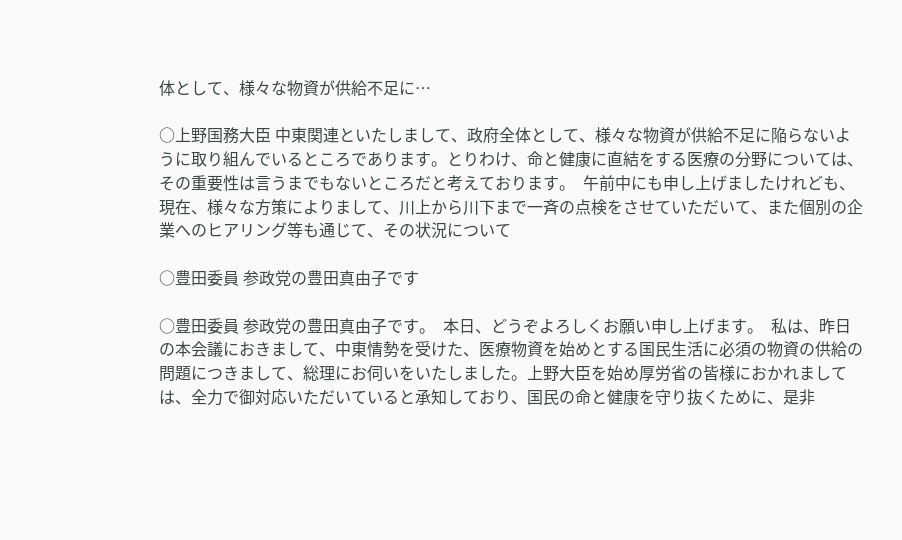体として、様々な物資が供給不足に…

○上野国務大臣 中東関連といたしまして、政府全体として、様々な物資が供給不足に陥らないように取り組んでいるところであります。とりわけ、命と健康に直結をする医療の分野については、その重要性は言うまでもないところだと考えております。  午前中にも申し上げましたけれども、現在、様々な方策によりまして、川上から川下まで一斉の点検をさせていただいて、また個別の企業へのヒアリング等も通じて、その状況について

○豊田委員 参政党の豊田真由子です

○豊田委員 参政党の豊田真由子です。  本日、どうぞよろしくお願い申し上げます。  私は、昨日の本会議におきまして、中東情勢を受けた、医療物資を始めとする国民生活に必須の物資の供給の問題につきまして、総理にお伺いをいたしました。上野大臣を始め厚労省の皆様におかれましては、全力で御対応いただいていると承知しており、国民の命と健康を守り抜くために、是非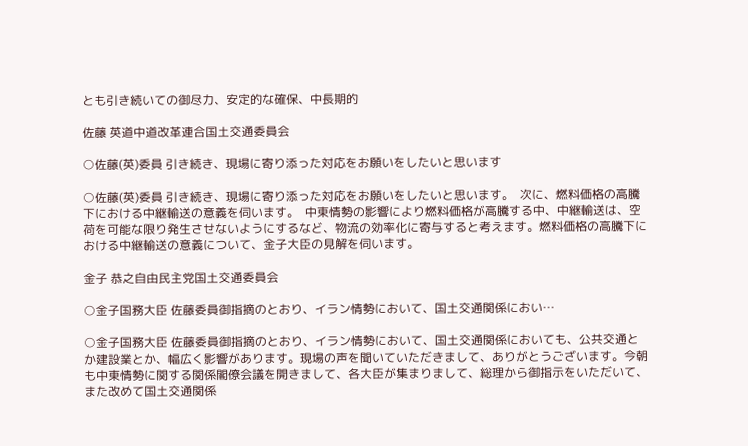とも引き続いての御尽力、安定的な確保、中長期的

佐藤 英道中道改革連合国土交通委員会

○佐藤(英)委員 引き続き、現場に寄り添った対応をお願いをしたいと思います

○佐藤(英)委員 引き続き、現場に寄り添った対応をお願いをしたいと思います。  次に、燃料価格の高騰下における中継輸送の意義を伺います。  中東情勢の影響により燃料価格が高騰する中、中継輸送は、空荷を可能な限り発生させないようにするなど、物流の効率化に寄与すると考えます。燃料価格の高騰下における中継輸送の意義について、金子大臣の見解を伺います。

金子 恭之自由民主党国土交通委員会

○金子国務大臣 佐藤委員御指摘のとおり、イラン情勢において、国土交通関係におい…

○金子国務大臣 佐藤委員御指摘のとおり、イラン情勢において、国土交通関係においても、公共交通とか建設業とか、幅広く影響があります。現場の声を聞いていただきまして、ありがとうございます。今朝も中東情勢に関する関係閣僚会議を開きまして、各大臣が集まりまして、総理から御指示をいただいて、また改めて国土交通関係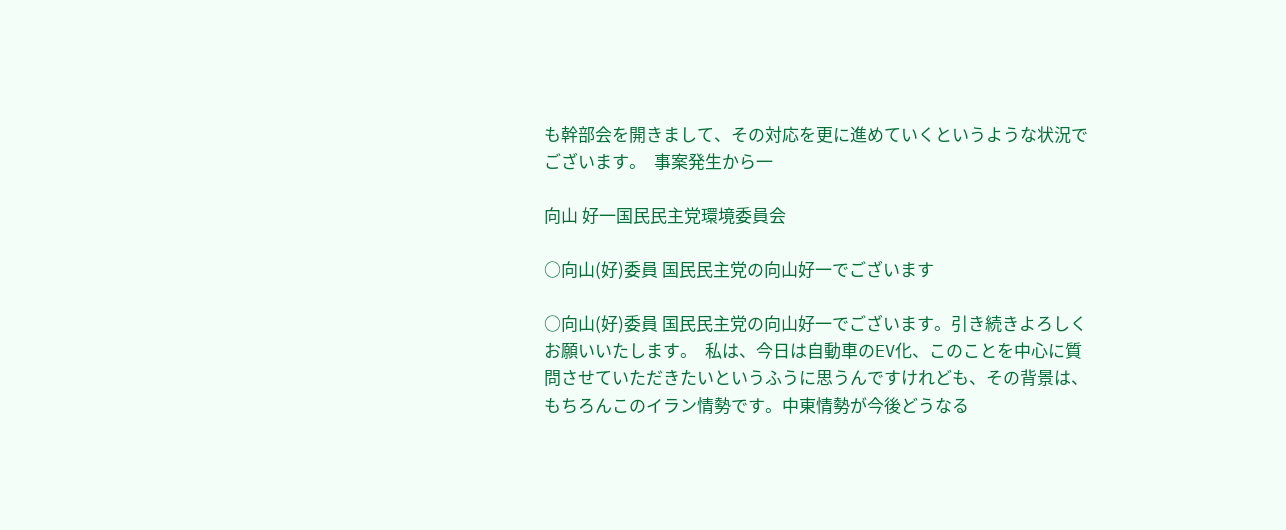も幹部会を開きまして、その対応を更に進めていくというような状況でございます。  事案発生から一

向山 好一国民民主党環境委員会

○向山(好)委員 国民民主党の向山好一でございます

○向山(好)委員 国民民主党の向山好一でございます。引き続きよろしくお願いいたします。  私は、今日は自動車のEV化、このことを中心に質問させていただきたいというふうに思うんですけれども、その背景は、もちろんこのイラン情勢です。中東情勢が今後どうなる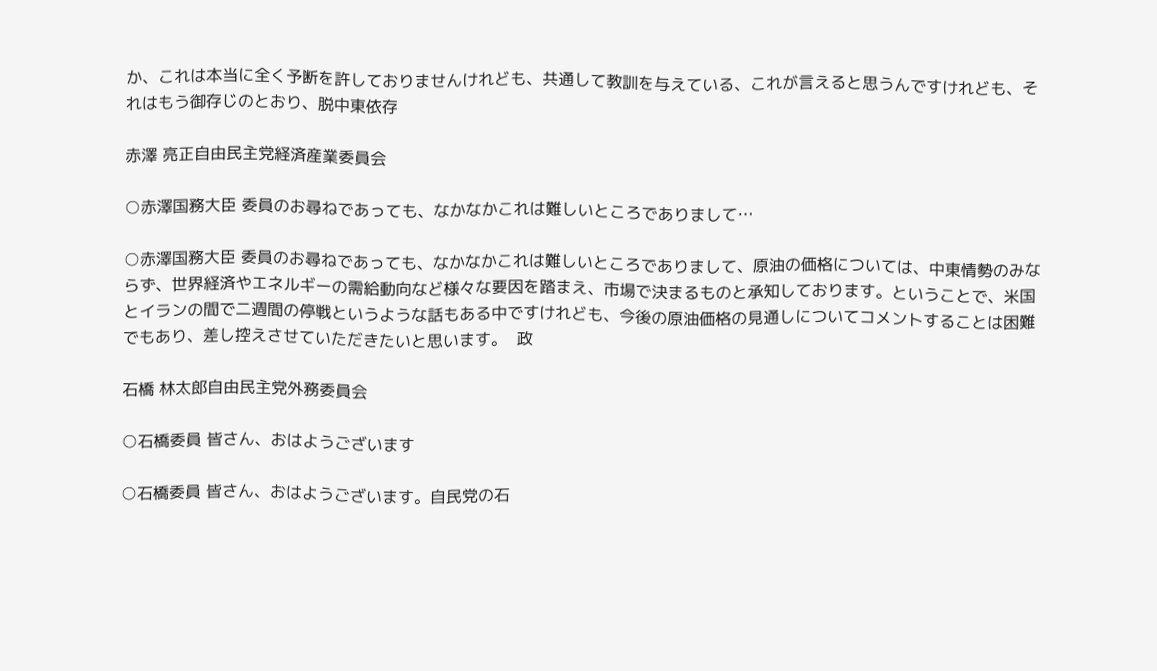か、これは本当に全く予断を許しておりませんけれども、共通して教訓を与えている、これが言えると思うんですけれども、それはもう御存じのとおり、脱中東依存

赤澤 亮正自由民主党経済産業委員会

○赤澤国務大臣 委員のお尋ねであっても、なかなかこれは難しいところでありまして…

○赤澤国務大臣 委員のお尋ねであっても、なかなかこれは難しいところでありまして、原油の価格については、中東情勢のみならず、世界経済やエネルギーの需給動向など様々な要因を踏まえ、市場で決まるものと承知しております。ということで、米国とイランの間で二週間の停戦というような話もある中ですけれども、今後の原油価格の見通しについてコメントすることは困難でもあり、差し控えさせていただきたいと思います。  政

石橋 林太郎自由民主党外務委員会

○石橋委員 皆さん、おはようございます

○石橋委員 皆さん、おはようございます。自民党の石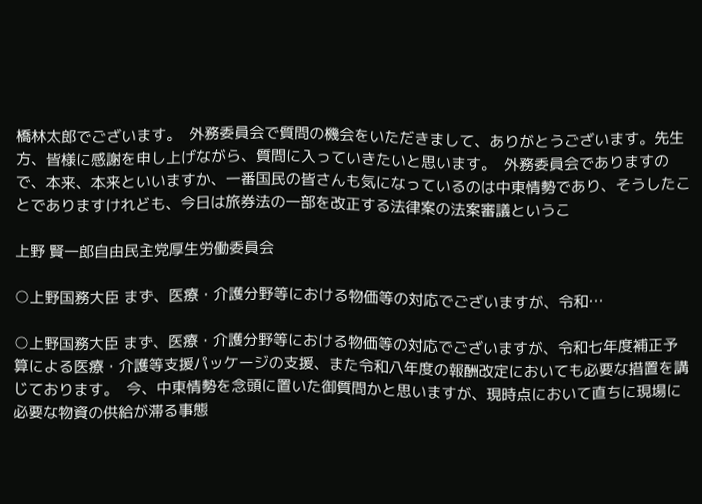橋林太郎でございます。  外務委員会で質問の機会をいただきまして、ありがとうございます。先生方、皆様に感謝を申し上げながら、質問に入っていきたいと思います。  外務委員会でありますので、本来、本来といいますか、一番国民の皆さんも気になっているのは中東情勢であり、そうしたことでありますけれども、今日は旅券法の一部を改正する法律案の法案審議というこ

上野 賢一郎自由民主党厚生労働委員会

○上野国務大臣 まず、医療・介護分野等における物価等の対応でございますが、令和…

○上野国務大臣 まず、医療・介護分野等における物価等の対応でございますが、令和七年度補正予算による医療・介護等支援パッケージの支援、また令和八年度の報酬改定においても必要な措置を講じております。  今、中東情勢を念頭に置いた御質問かと思いますが、現時点において直ちに現場に必要な物資の供給が滞る事態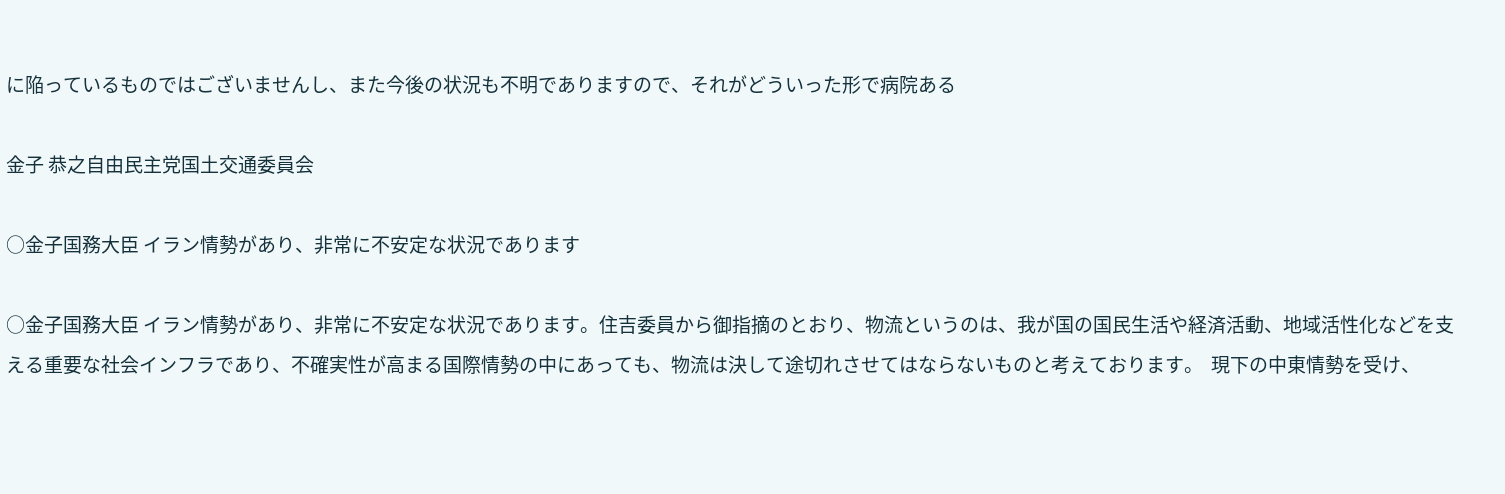に陥っているものではございませんし、また今後の状況も不明でありますので、それがどういった形で病院ある

金子 恭之自由民主党国土交通委員会

○金子国務大臣 イラン情勢があり、非常に不安定な状況であります

○金子国務大臣 イラン情勢があり、非常に不安定な状況であります。住吉委員から御指摘のとおり、物流というのは、我が国の国民生活や経済活動、地域活性化などを支える重要な社会インフラであり、不確実性が高まる国際情勢の中にあっても、物流は決して途切れさせてはならないものと考えております。  現下の中東情勢を受け、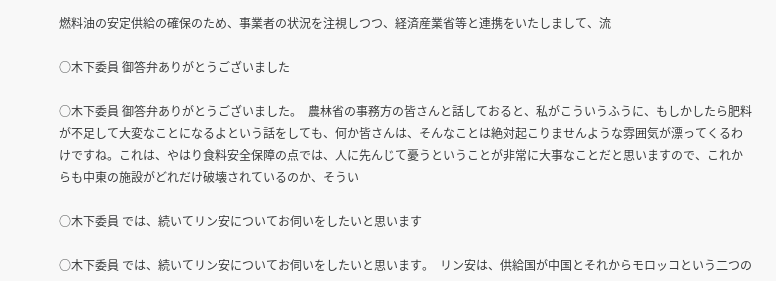燃料油の安定供給の確保のため、事業者の状況を注視しつつ、経済産業省等と連携をいたしまして、流

○木下委員 御答弁ありがとうございました

○木下委員 御答弁ありがとうございました。  農林省の事務方の皆さんと話しておると、私がこういうふうに、もしかしたら肥料が不足して大変なことになるよという話をしても、何か皆さんは、そんなことは絶対起こりませんような雰囲気が漂ってくるわけですね。これは、やはり食料安全保障の点では、人に先んじて憂うということが非常に大事なことだと思いますので、これからも中東の施設がどれだけ破壊されているのか、そうい

○木下委員 では、続いてリン安についてお伺いをしたいと思います

○木下委員 では、続いてリン安についてお伺いをしたいと思います。  リン安は、供給国が中国とそれからモロッコという二つの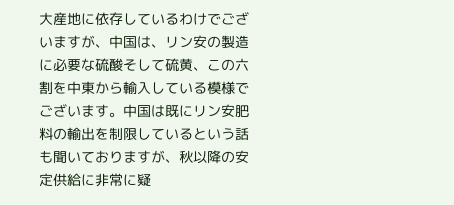大産地に依存しているわけでございますが、中国は、リン安の製造に必要な硫酸そして硫黄、この六割を中東から輸入している模様でございます。中国は既にリン安肥料の輸出を制限しているという話も聞いておりますが、秋以降の安定供給に非常に疑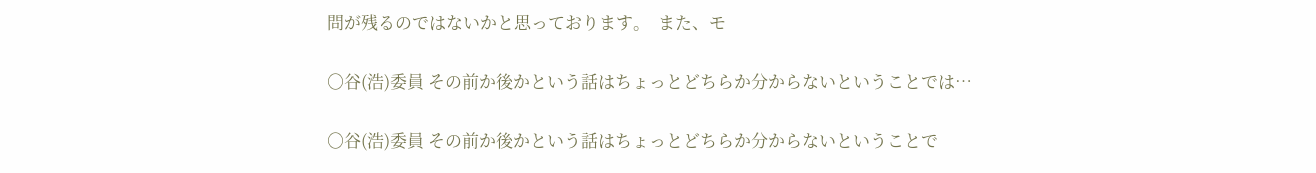問が残るのではないかと思っております。  また、モ

○谷(浩)委員 その前か後かという話はちょっとどちらか分からないということでは…

○谷(浩)委員 その前か後かという話はちょっとどちらか分からないということで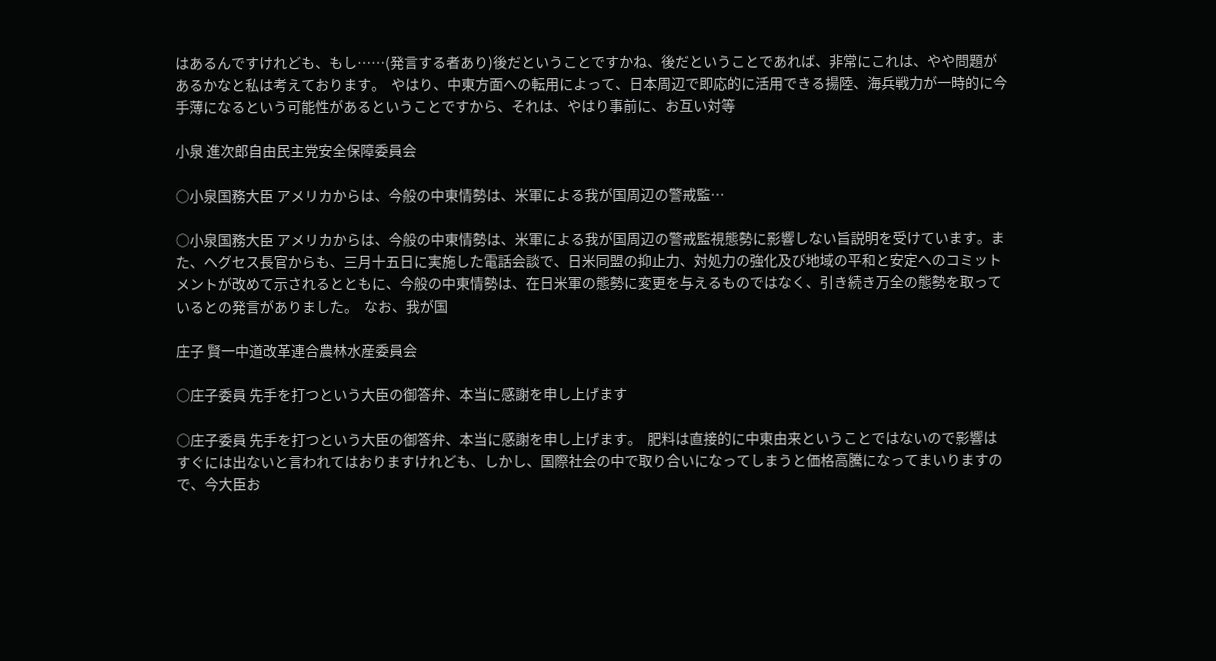はあるんですけれども、もし……(発言する者あり)後だということですかね、後だということであれば、非常にこれは、やや問題があるかなと私は考えております。  やはり、中東方面への転用によって、日本周辺で即応的に活用できる揚陸、海兵戦力が一時的に今手薄になるという可能性があるということですから、それは、やはり事前に、お互い対等

小泉 進次郎自由民主党安全保障委員会

○小泉国務大臣 アメリカからは、今般の中東情勢は、米軍による我が国周辺の警戒監…

○小泉国務大臣 アメリカからは、今般の中東情勢は、米軍による我が国周辺の警戒監視態勢に影響しない旨説明を受けています。また、ヘグセス長官からも、三月十五日に実施した電話会談で、日米同盟の抑止力、対処力の強化及び地域の平和と安定へのコミットメントが改めて示されるとともに、今般の中東情勢は、在日米軍の態勢に変更を与えるものではなく、引き続き万全の態勢を取っているとの発言がありました。  なお、我が国

庄子 賢一中道改革連合農林水産委員会

○庄子委員 先手を打つという大臣の御答弁、本当に感謝を申し上げます

○庄子委員 先手を打つという大臣の御答弁、本当に感謝を申し上げます。  肥料は直接的に中東由来ということではないので影響はすぐには出ないと言われてはおりますけれども、しかし、国際社会の中で取り合いになってしまうと価格高騰になってまいりますので、今大臣お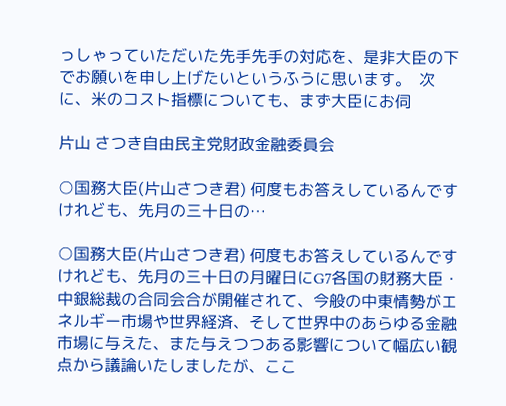っしゃっていただいた先手先手の対応を、是非大臣の下でお願いを申し上げたいというふうに思います。  次に、米のコスト指標についても、まず大臣にお伺

片山 さつき自由民主党財政金融委員会

○国務大臣(片山さつき君) 何度もお答えしているんですけれども、先月の三十日の…

○国務大臣(片山さつき君) 何度もお答えしているんですけれども、先月の三十日の月曜日にG7各国の財務大臣・中銀総裁の合同会合が開催されて、今般の中東情勢がエネルギー市場や世界経済、そして世界中のあらゆる金融市場に与えた、また与えつつある影響について幅広い観点から議論いたしましたが、ここ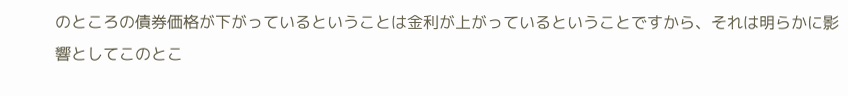のところの債券価格が下がっているということは金利が上がっているということですから、それは明らかに影響としてこのとこ